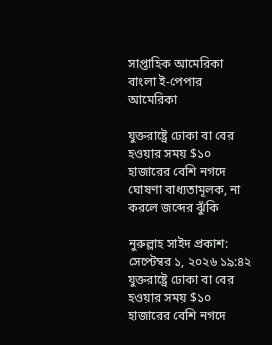সাপ্তাহিক আমেরিকা বাংলা ই-পেপার
আমেরিকা

যুক্তরাষ্ট্রে ঢোকা বা বের হওয়ার সময় $১০ হাজারের বেশি নগদে ঘোষণা বাধ্যতামূলক, না করলে জব্দের ঝুঁকি

নুরুল্লাহ সাইদ প্রকাশ: সেপ্টেম্বর ১, ২০২৬ ১৯:৪২
যুক্তরাষ্ট্রে ঢোকা বা বের হওয়ার সময় $১০ হাজারের বেশি নগদে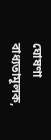ঘোষণা বাধ্যতামূলক,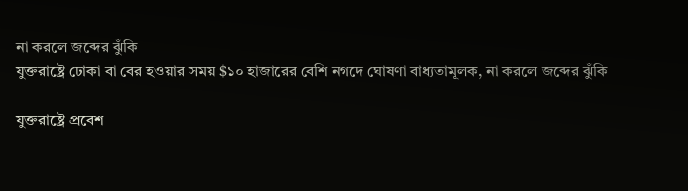না করলে জব্দের ঝুঁকি
যুক্তরাষ্ট্রে ঢোকা বা বের হওয়ার সময় $১০ হাজারের বেশি নগদে ঘোষণা বাধ্যতামূলক, না করলে জব্দের ঝুঁকি

যুক্তরাষ্ট্রে প্রবেশ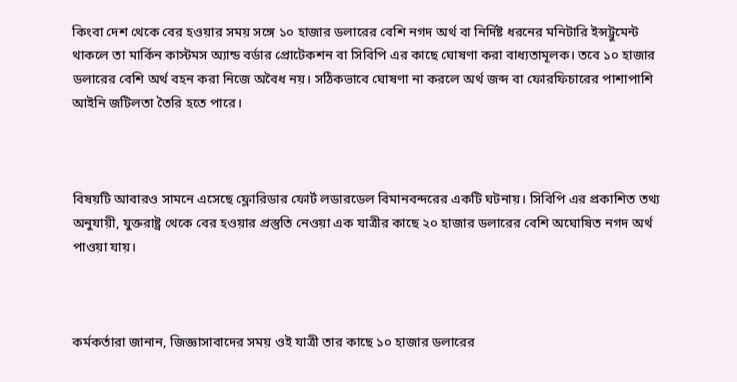কিংবা দেশ থেকে বের হওয়ার সময় সঙ্গে ১০ হাজার ডলারের বেশি নগদ অর্থ বা নির্দিষ্ট ধরনের মনিটারি ইন্সট্রুমেন্ট থাকলে তা মার্কিন কাস্টমস অ্যান্ড বর্ডার প্রোটেকশন বা সিবিপি এর কাছে ঘোষণা করা বাধ্যতামূলক। তবে ১০ হাজার ডলারের বেশি অর্থ বহন করা নিজে অবৈধ নয়। সঠিকভাবে ঘোষণা না করলে অর্থ জব্দ বা ফোরফিচারের পাশাপাশি আইনি জটিলতা তৈরি হতে পারে।



বিষয়টি আবারও সামনে এসেছে ফ্লোরিডার ফোর্ট লডারডেল বিমানবন্দরের একটি ঘটনায়। সিবিপি এর প্রকাশিত তথ্য অনুযায়ী, যুক্তরাষ্ট্র থেকে বের হওয়ার প্রস্তুতি নেওয়া এক যাত্রীর কাছে ২০ হাজার ডলারের বেশি অঘোষিত নগদ অর্থ পাওয়া যায়।



কর্মকর্তারা জানান, জিজ্ঞাসাবাদের সময় ওই যাত্রী তার কাছে ১০ হাজার ডলারের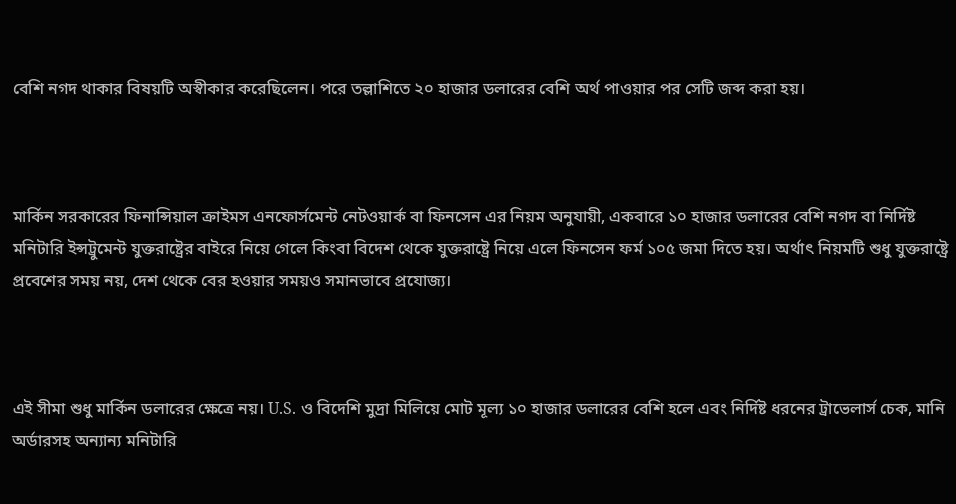বেশি নগদ থাকার বিষয়টি অস্বীকার করেছিলেন। পরে তল্লাশিতে ২০ হাজার ডলারের বেশি অর্থ পাওয়ার পর সেটি জব্দ করা হয়।



মার্কিন সরকারের ফিনান্সিয়াল ক্রাইমস এনফোর্সমেন্ট নেটওয়ার্ক বা ফিনসেন এর নিয়ম অনুযায়ী, একবারে ১০ হাজার ডলারের বেশি নগদ বা নির্দিষ্ট মনিটারি ইন্সট্রুমেন্ট যুক্তরাষ্ট্রের বাইরে নিয়ে গেলে কিংবা বিদেশ থেকে যুক্তরাষ্ট্রে নিয়ে এলে ফিনসেন ফর্ম ১০৫ জমা দিতে হয়। অর্থাৎ নিয়মটি শুধু যুক্তরাষ্ট্রে প্রবেশের সময় নয়, দেশ থেকে বের হওয়ার সময়ও সমানভাবে প্রযোজ্য।



এই সীমা শুধু মার্কিন ডলারের ক্ষেত্রে নয়। U.S. ও বিদেশি মুদ্রা মিলিয়ে মোট মূল্য ১০ হাজার ডলারের বেশি হলে এবং নির্দিষ্ট ধরনের ট্রাভেলার্স চেক, মানি অর্ডারসহ অন্যান্য মনিটারি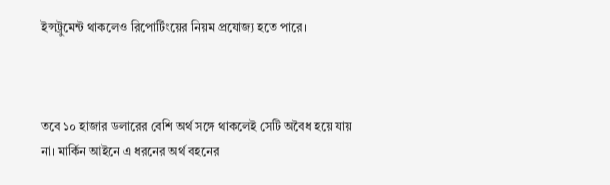ইন্সট্রুমেন্ট থাকলেও রিপোর্টিংয়ের নিয়ম প্রযোজ্য হতে পারে।



তবে ১০ হাজার ডলারের বেশি অর্থ সঙ্গে থাকলেই সেটি অবৈধ হয়ে যায় না। মার্কিন আইনে এ ধরনের অর্থ বহনের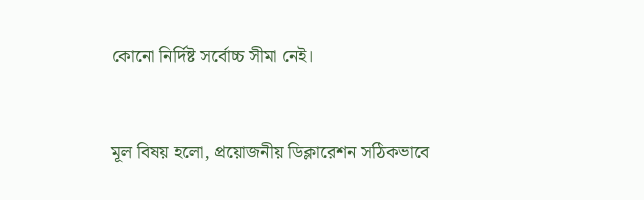কোনো নির্দিষ্ট সর্বোচ্চ সীমা নেই।



মূল বিষয় হলো, প্রয়োজনীয় ডিক্লারেশন সঠিকভাবে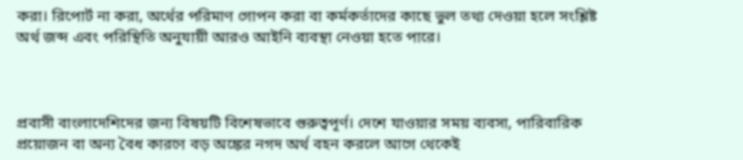করা। রিপোর্ট না করা, অর্থের পরিমাণ গোপন করা বা কর্মকর্তাদের কাছে ভুল তথ্য দেওয়া হলে সংশ্লিষ্ট অর্থ জব্দ এবং পরিস্থিতি অনুযায়ী আরও আইনি ব্যবস্থা নেওয়া হতে পারে।



প্রবাসী বাংলাদেশিদের জন্য বিষয়টি বিশেষভাবে গুরুত্বপূর্ণ। দেশে যাওয়ার সময় ব্যবসা, পারিবারিক প্রয়োজন বা অন্য বৈধ কারণে বড় অঙ্কের নগদ অর্থ বহন করলে আগে থেকেই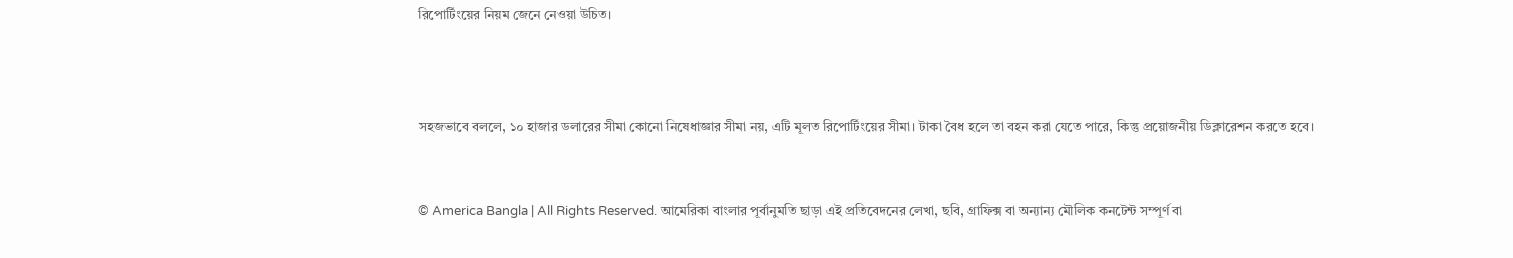রিপোর্টিংয়ের নিয়ম জেনে নেওয়া উচিত।



সহজভাবে বললে, ১০ হাজার ডলারের সীমা কোনো নিষেধাজ্ঞার সীমা নয়, এটি মূলত রিপোর্টিংয়ের সীমা। টাকা বৈধ হলে তা বহন করা যেতে পারে, কিন্তু প্রয়োজনীয় ডিক্লারেশন করতে হবে।


© America Bangla | All Rights Reserved. আমেরিকা বাংলার পূর্বানুমতি ছাড়া এই প্রতিবেদনের লেখা, ছবি, গ্রাফিক্স বা অন্যান্য মৌলিক কনটেন্ট সম্পূর্ণ বা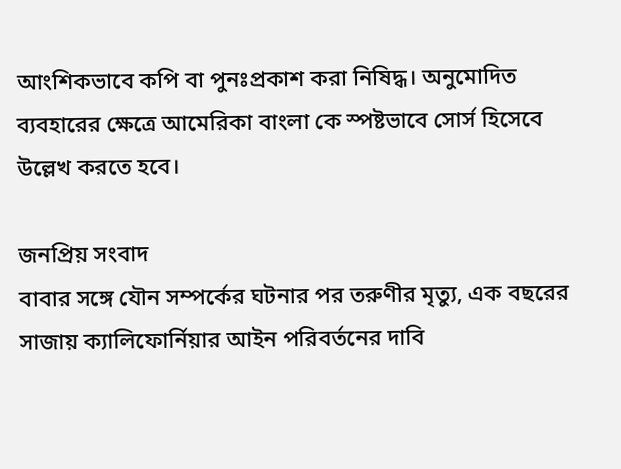আংশিকভাবে কপি বা পুনঃপ্রকাশ করা নিষিদ্ধ। অনুমোদিত ব্যবহারের ক্ষেত্রে আমেরিকা বাংলা কে স্পষ্টভাবে সোর্স হিসেবে উল্লেখ করতে হবে।

জনপ্রিয় সংবাদ
বাবার সঙ্গে যৌন সম্পর্কের ঘটনার পর তরুণীর মৃত্যু, এক বছরের সাজায় ক্যালিফোর্নিয়ার আইন পরিবর্তনের দাবি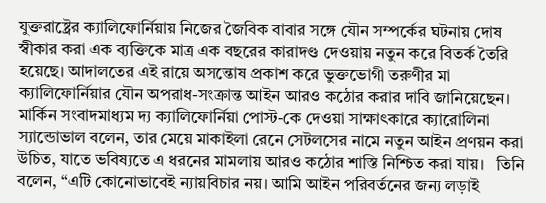যুক্তরাষ্ট্রের ক্যালিফোর্নিয়ায় নিজের জৈবিক বাবার সঙ্গে যৌন সম্পর্কের ঘটনায় দোষ স্বীকার করা এক ব্যক্তিকে মাত্র এক বছরের কারাদণ্ড দেওয়ায় নতুন করে বিতর্ক তৈরি হয়েছে। আদালতের এই রায়ে অসন্তোষ প্রকাশ করে ভুক্তভোগী তরুণীর মা ক্যালিফোর্নিয়ার যৌন অপরাধ-সংক্রান্ত আইন আরও কঠোর করার দাবি জানিয়েছেন।   মার্কিন সংবাদমাধ্যম দ্য ক্যালিফোর্নিয়া পোস্ট-কে দেওয়া সাক্ষাৎকারে ক্যারোলিনা স্যান্ডোভাল বলেন, তার মেয়ে মাকাইলা রেনে সেটলসের নামে নতুন আইন প্রণয়ন করা উচিত, যাতে ভবিষ্যতে এ ধরনের মামলায় আরও কঠোর শাস্তি নিশ্চিত করা যায়।   তিনি বলেন, “এটি কোনোভাবেই ন্যায়বিচার নয়। আমি আইন পরিবর্তনের জন্য লড়াই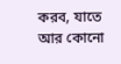করব, যাতে আর কোনো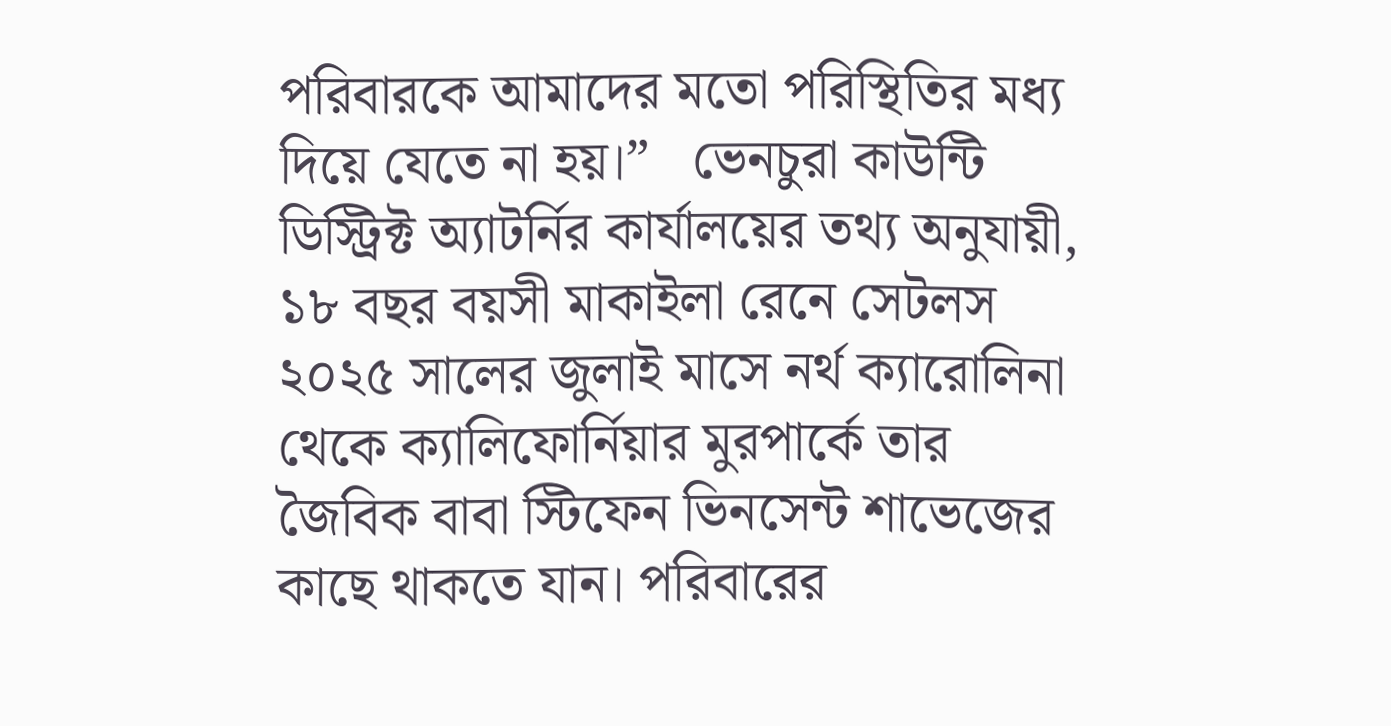পরিবারকে আমাদের মতো পরিস্থিতির মধ্য দিয়ে যেতে না হয়।”   ভেনচুরা কাউন্টি ডিস্ট্রিক্ট অ্যাটর্নির কার্যালয়ের তথ্য অনুযায়ী, ১৮ বছর বয়সী মাকাইলা রেনে সেটলস ২০২৫ সালের জুলাই মাসে নর্থ ক্যারোলিনা থেকে ক্যালিফোর্নিয়ার মুরপার্কে তার জৈবিক বাবা স্টিফেন ভিনসেন্ট শাভেজের কাছে থাকতে যান। পরিবারের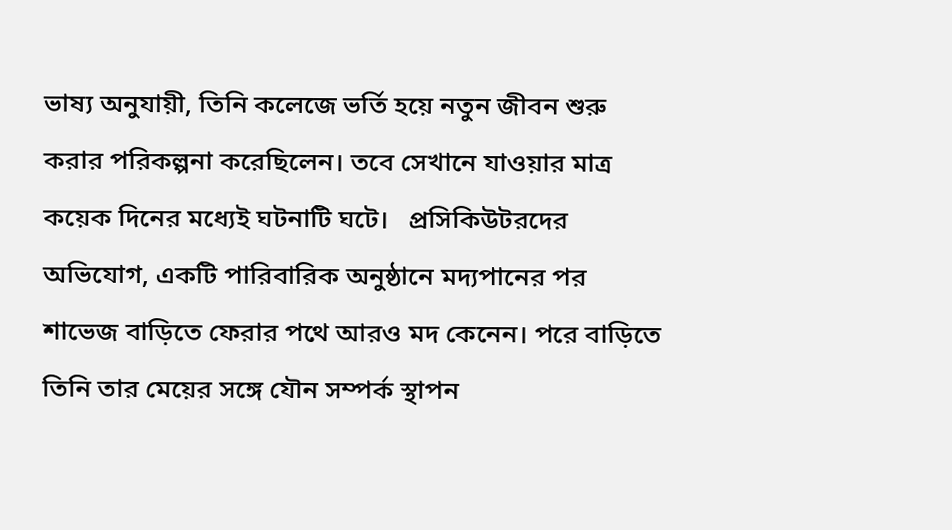ভাষ্য অনুযায়ী, তিনি কলেজে ভর্তি হয়ে নতুন জীবন শুরু করার পরিকল্পনা করেছিলেন। তবে সেখানে যাওয়ার মাত্র কয়েক দিনের মধ্যেই ঘটনাটি ঘটে।   প্রসিকিউটরদের অভিযোগ, একটি পারিবারিক অনুষ্ঠানে মদ্যপানের পর শাভেজ বাড়িতে ফেরার পথে আরও মদ কেনেন। পরে বাড়িতে তিনি তার মেয়ের সঙ্গে যৌন সম্পর্ক স্থাপন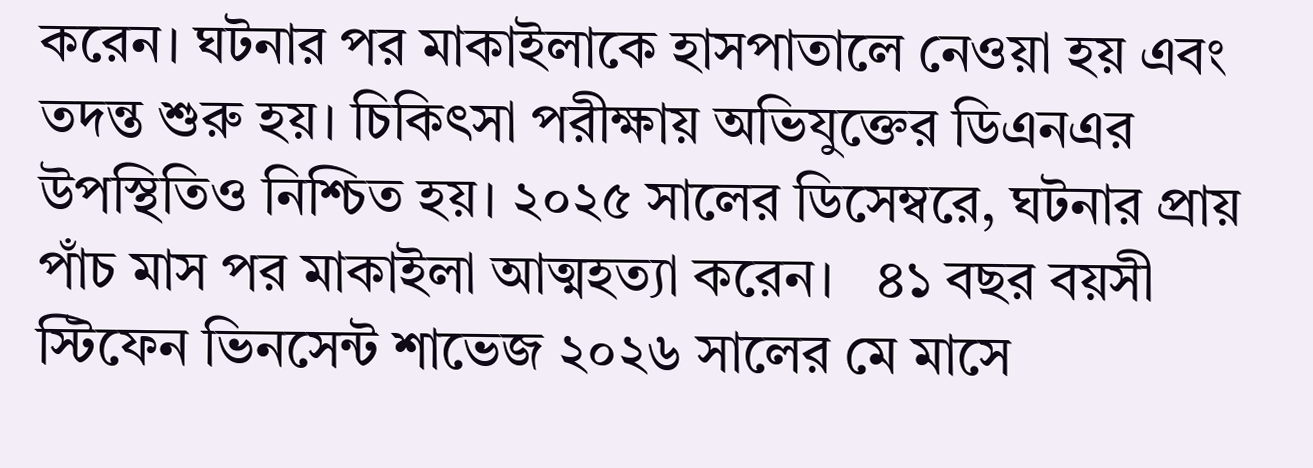করেন। ঘটনার পর মাকাইলাকে হাসপাতালে নেওয়া হয় এবং তদন্ত শুরু হয়। চিকিৎসা পরীক্ষায় অভিযুক্তের ডিএনএর উপস্থিতিও নিশ্চিত হয়। ২০২৫ সালের ডিসেম্বরে, ঘটনার প্রায় পাঁচ মাস পর মাকাইলা আত্মহত্যা করেন।   ৪১ বছর বয়সী স্টিফেন ভিনসেন্ট শাভেজ ২০২৬ সালের মে মাসে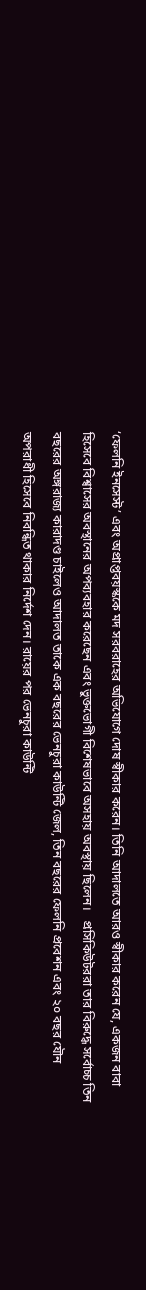‘ফেলনি ইনসেস্ট’ এবং অপ্রাপ্তবয়স্ককে মদ সরবরাহের অভিযোগে দোষ স্বীকার করেন। তিনি আদালতে আরও স্বীকার করেন যে, একজন বাবা হিসেবে বিশ্বাসের অবস্থানের অপব্যবহার করেছেন এবং ভুক্তভোগী বিশেষভাবে অসহায় অবস্থায় ছিলেন।   প্রসিকিউটররা তার বিরুদ্ধে সর্বোচ্চ তিন বছরের অঙ্গরাজ্য কারাদণ্ড চাইলেও আদালত তাকে এক বছরের ভেনচুরা কাউন্টি জেল, তিন বছরের ফেলনি প্রবেশন এবং ২০ বছর যৌন অপরাধী হিসেবে নিবন্ধিত থাকার নির্দেশ দেন। রায়ের পর ভেনচুরা কাউন্টি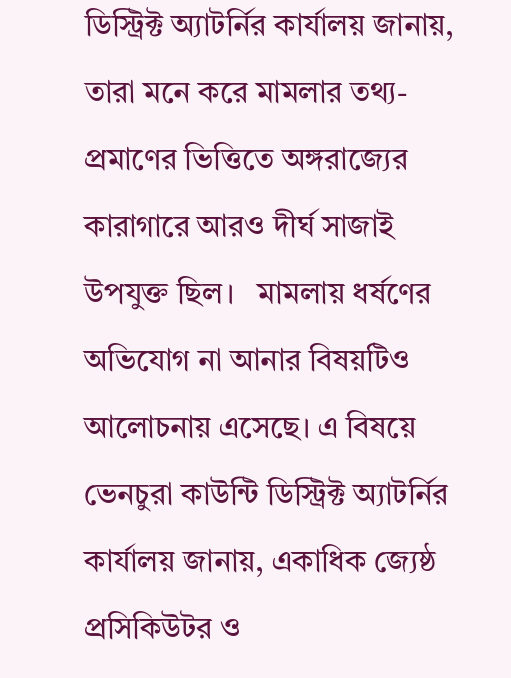ডিস্ট্রিক্ট অ্যাটর্নির কার্যালয় জানায়, তারা মনে করে মামলার তথ্য-প্রমাণের ভিত্তিতে অঙ্গরাজ্যের কারাগারে আরও দীর্ঘ সাজাই উপযুক্ত ছিল।   মামলায় ধর্ষণের অভিযোগ না আনার বিষয়টিও আলোচনায় এসেছে। এ বিষয়ে ভেনচুরা কাউন্টি ডিস্ট্রিক্ট অ্যাটর্নির কার্যালয় জানায়, একাধিক জ্যেষ্ঠ প্রসিকিউটর ও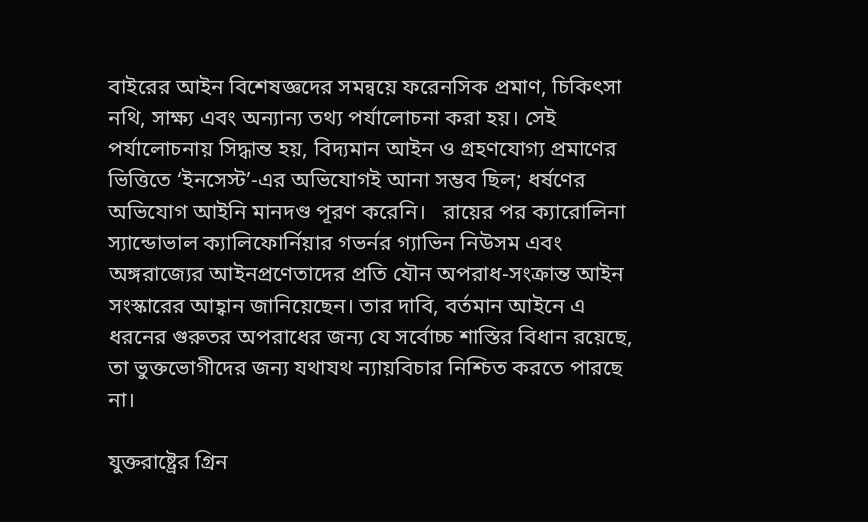বাইরের আইন বিশেষজ্ঞদের সমন্বয়ে ফরেনসিক প্রমাণ, চিকিৎসা নথি, সাক্ষ্য এবং অন্যান্য তথ্য পর্যালোচনা করা হয়। সেই পর্যালোচনায় সিদ্ধান্ত হয়, বিদ্যমান আইন ও গ্রহণযোগ্য প্রমাণের ভিত্তিতে ‘ইনসেস্ট’-এর অভিযোগই আনা সম্ভব ছিল; ধর্ষণের অভিযোগ আইনি মানদণ্ড পূরণ করেনি।   রায়ের পর ক্যারোলিনা স্যান্ডোভাল ক্যালিফোর্নিয়ার গভর্নর গ্যাভিন নিউসম এবং অঙ্গরাজ্যের আইনপ্রণেতাদের প্রতি যৌন অপরাধ-সংক্রান্ত আইন সংস্কারের আহ্বান জানিয়েছেন। তার দাবি, বর্তমান আইনে এ ধরনের গুরুতর অপরাধের জন্য যে সর্বোচ্চ শাস্তির বিধান রয়েছে, তা ভুক্তভোগীদের জন্য যথাযথ ন্যায়বিচার নিশ্চিত করতে পারছে না।

যুক্তরাষ্ট্রের গ্রিন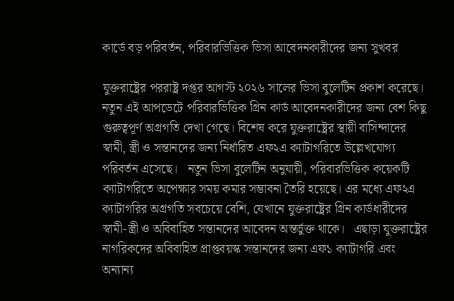কার্ডে বড় পরিবর্তন, পরিবারভিত্তিক ভিসা আবেদনকারীদের জন্য সুখবর

যুক্তরাষ্ট্রের পররাষ্ট্র দপ্তর আগস্ট ২০২৬ সালের ভিসা বুলেটিন প্রকাশ করেছে। নতুন এই আপডেটে পরিবারভিত্তিক গ্রিন কার্ড আবেদনকারীদের জন্য বেশ কিছু গুরুত্বপূর্ণ অগ্রগতি দেখা গেছে। বিশেষ করে যুক্তরাষ্ট্রের স্থায়ী বাসিন্দাদের স্বামী, স্ত্রী ও সন্তানদের জন্য নির্ধারিত এফ২এ ক্যাটাগরিতে উল্লেখযোগ্য পরিবর্তন এসেছে।   নতুন ভিসা বুলেটিন অনুযায়ী, পরিবারভিত্তিক কয়েকটি ক্যাটাগরিতে অপেক্ষার সময় কমার সম্ভাবনা তৈরি হয়েছে। এর মধ্যে এফ২এ ক্যাটাগরির অগ্রগতি সবচেয়ে বেশি, যেখানে যুক্তরাষ্ট্রের গ্রিন কার্ডধারীদের স্বামী-স্ত্রী ও অবিবাহিত সন্তানদের আবেদন অন্তর্ভুক্ত থাকে।   এছাড়া যুক্তরাষ্ট্রের নাগরিকদের অবিবাহিত প্রাপ্তবয়স্ক সন্তানদের জন্য এফ১ ক্যাটাগরি এবং অন্যান্য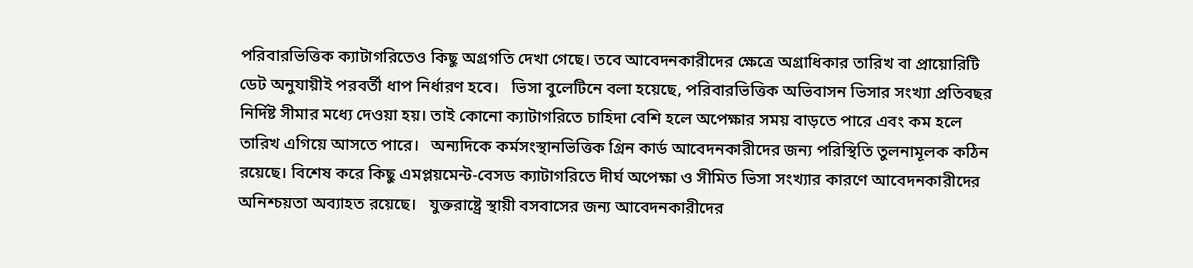পরিবারভিত্তিক ক্যাটাগরিতেও কিছু অগ্রগতি দেখা গেছে। তবে আবেদনকারীদের ক্ষেত্রে অগ্রাধিকার তারিখ বা প্রায়োরিটি ডেট অনুযায়ীই পরবর্তী ধাপ নির্ধারণ হবে।   ভিসা বুলেটিনে বলা হয়েছে, পরিবারভিত্তিক অভিবাসন ভিসার সংখ্যা প্রতিবছর নির্দিষ্ট সীমার মধ্যে দেওয়া হয়। তাই কোনো ক্যাটাগরিতে চাহিদা বেশি হলে অপেক্ষার সময় বাড়তে পারে এবং কম হলে তারিখ এগিয়ে আসতে পারে।   অন্যদিকে কর্মসংস্থানভিত্তিক গ্রিন কার্ড আবেদনকারীদের জন্য পরিস্থিতি তুলনামূলক কঠিন রয়েছে। বিশেষ করে কিছু এমপ্লয়মেন্ট-বেসড ক্যাটাগরিতে দীর্ঘ অপেক্ষা ও সীমিত ভিসা সংখ্যার কারণে আবেদনকারীদের অনিশ্চয়তা অব্যাহত রয়েছে।   যুক্তরাষ্ট্রে স্থায়ী বসবাসের জন্য আবেদনকারীদের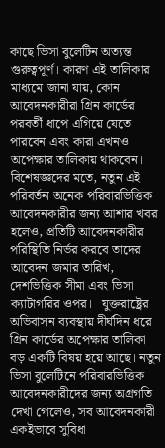কাছে ভিসা বুলেটিন অত্যন্ত গুরুত্বপূর্ণ। কারণ এই তালিকার মাধ্যমে জানা যায়, কোন আবেদনকারীরা গ্রিন কার্ডের পরবর্তী ধাপে এগিয়ে যেতে পারবেন এবং কারা এখনও অপেক্ষার তালিকায় থাকবেন।   বিশেষজ্ঞদের মতে, নতুন এই পরিবর্তন অনেক পরিবারভিত্তিক আবেদনকারীর জন্য আশার খবর হলেও, প্রতিটি আবেদনকারীর পরিস্থিতি নির্ভর করবে তাদের আবেদন জমার তারিখ, দেশভিত্তিক সীমা এবং ভিসা ক্যাটাগরির ওপর।   যুক্তরাষ্ট্রের অভিবাসন ব্যবস্থায় দীর্ঘদিন ধরে গ্রিন কার্ডের অপেক্ষার তালিকা বড় একটি বিষয় হয়ে আছে। নতুন ভিসা বুলেটিনে পরিবারভিত্তিক আবেদনকারীদের জন্য অগ্রগতি দেখা গেলেও, সব আবেদনকারী একইভাবে সুবিধা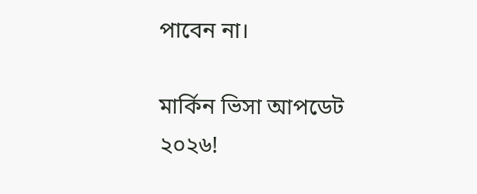পাবেন না।

মার্কিন ভিসা আপডেট ২০২৬!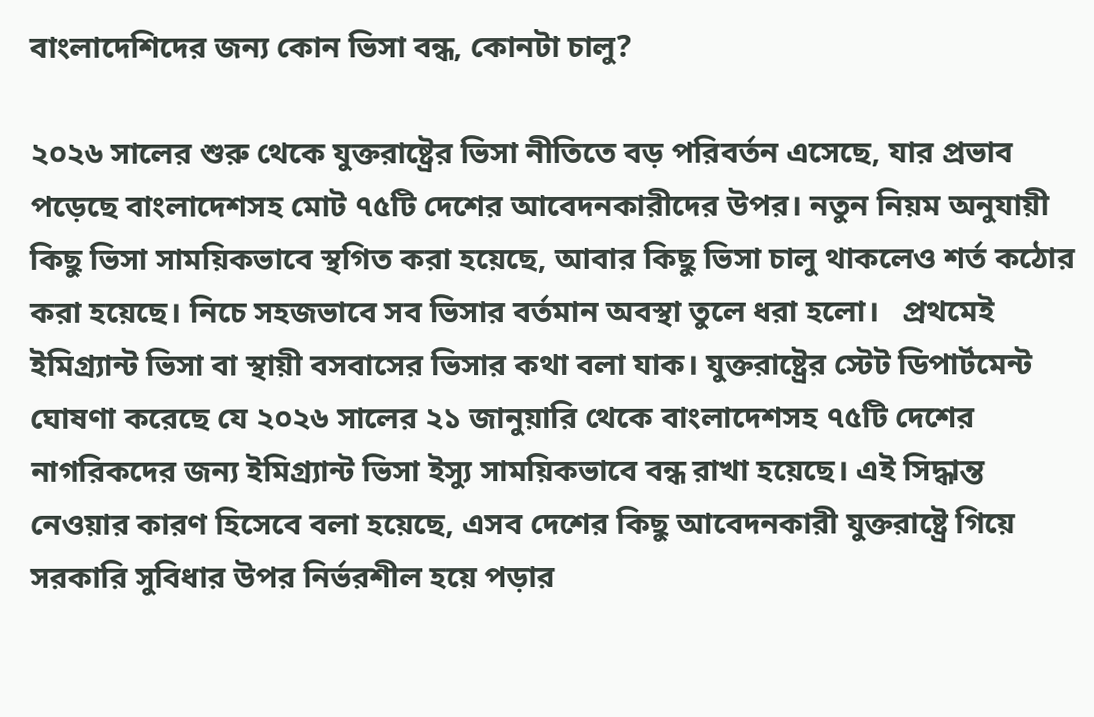বাংলাদেশিদের জন্য কোন ভিসা বন্ধ, কোনটা চালু?

২০২৬ সালের শুরু থেকে যুক্তরাষ্ট্রের ভিসা নীতিতে বড় পরিবর্তন এসেছে, যার প্রভাব পড়েছে বাংলাদেশসহ মোট ৭৫টি দেশের আবেদনকারীদের উপর। নতুন নিয়ম অনুযায়ী কিছু ভিসা সাময়িকভাবে স্থগিত করা হয়েছে, আবার কিছু ভিসা চালু থাকলেও শর্ত কঠোর করা হয়েছে। নিচে সহজভাবে সব ভিসার বর্তমান অবস্থা তুলে ধরা হলো।   প্রথমেই ইমিগ্র্যান্ট ভিসা বা স্থায়ী বসবাসের ভিসার কথা বলা যাক। যুক্তরাষ্ট্রের স্টেট ডিপার্টমেন্ট ঘোষণা করেছে যে ২০২৬ সালের ২১ জানুয়ারি থেকে বাংলাদেশসহ ৭৫টি দেশের নাগরিকদের জন্য ইমিগ্র্যান্ট ভিসা ইস্যু সাময়িকভাবে বন্ধ রাখা হয়েছে। এই সিদ্ধান্ত নেওয়ার কারণ হিসেবে বলা হয়েছে, এসব দেশের কিছু আবেদনকারী যুক্তরাষ্ট্রে গিয়ে সরকারি সুবিধার উপর নির্ভরশীল হয়ে পড়ার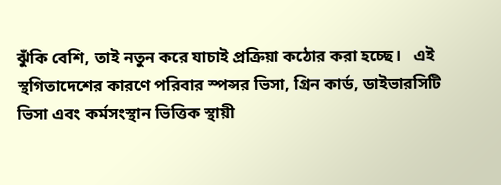ঝুঁকি বেশি, তাই নতুন করে যাচাই প্রক্রিয়া কঠোর করা হচ্ছে।   এই স্থগিতাদেশের কারণে পরিবার স্পন্সর ভিসা, গ্রিন কার্ড, ডাইভারসিটি ভিসা এবং কর্মসংস্থান ভিত্তিক স্থায়ী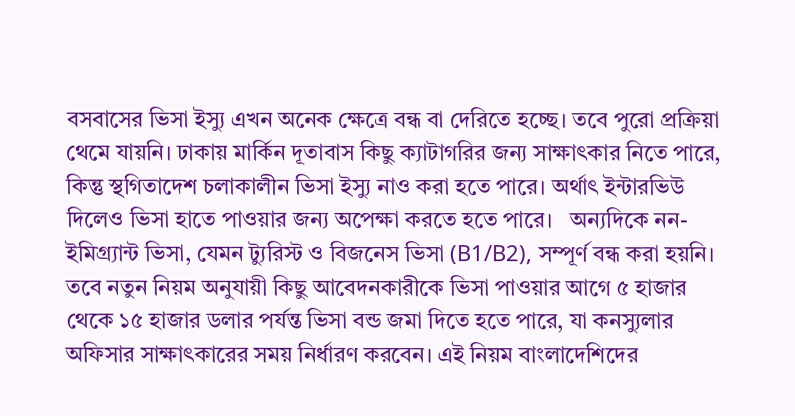বসবাসের ভিসা ইস্যু এখন অনেক ক্ষেত্রে বন্ধ বা দেরিতে হচ্ছে। তবে পুরো প্রক্রিয়া থেমে যায়নি। ঢাকায় মার্কিন দূতাবাস কিছু ক্যাটাগরির জন্য সাক্ষাৎকার নিতে পারে, কিন্তু স্থগিতাদেশ চলাকালীন ভিসা ইস্যু নাও করা হতে পারে। অর্থাৎ ইন্টারভিউ দিলেও ভিসা হাতে পাওয়ার জন্য অপেক্ষা করতে হতে পারে।   অন্যদিকে নন-ইমিগ্র্যান্ট ভিসা, যেমন ট্যুরিস্ট ও বিজনেস ভিসা (B1/B2), সম্পূর্ণ বন্ধ করা হয়নি। তবে নতুন নিয়ম অনুযায়ী কিছু আবেদনকারীকে ভিসা পাওয়ার আগে ৫ হাজার থেকে ১৫ হাজার ডলার পর্যন্ত ভিসা বন্ড জমা দিতে হতে পারে, যা কনস্যুলার অফিসার সাক্ষাৎকারের সময় নির্ধারণ করবেন। এই নিয়ম বাংলাদেশিদের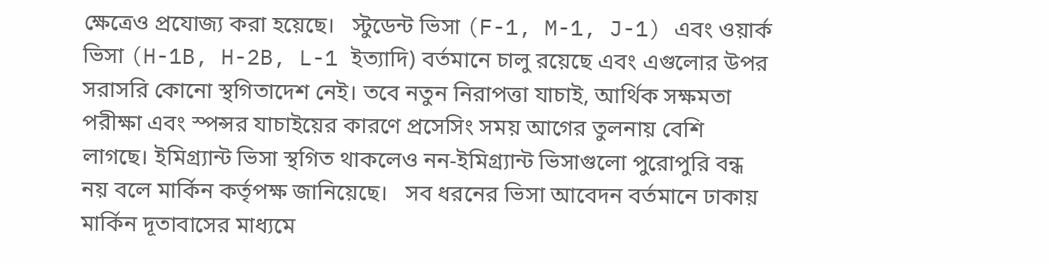ক্ষেত্রেও প্রযোজ্য করা হয়েছে।   স্টুডেন্ট ভিসা (F-1, M-1, J-1) এবং ওয়ার্ক ভিসা (H-1B, H-2B, L-1 ইত্যাদি) বর্তমানে চালু রয়েছে এবং এগুলোর উপর সরাসরি কোনো স্থগিতাদেশ নেই। তবে নতুন নিরাপত্তা যাচাই, আর্থিক সক্ষমতা পরীক্ষা এবং স্পন্সর যাচাইয়ের কারণে প্রসেসিং সময় আগের তুলনায় বেশি লাগছে। ইমিগ্র্যান্ট ভিসা স্থগিত থাকলেও নন-ইমিগ্র্যান্ট ভিসাগুলো পুরোপুরি বন্ধ নয় বলে মার্কিন কর্তৃপক্ষ জানিয়েছে।   সব ধরনের ভিসা আবেদন বর্তমানে ঢাকায় মার্কিন দূতাবাসের মাধ্যমে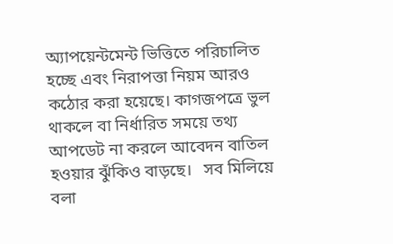অ্যাপয়েন্টমেন্ট ভিত্তিতে পরিচালিত হচ্ছে এবং নিরাপত্তা নিয়ম আরও কঠোর করা হয়েছে। কাগজপত্রে ভুল থাকলে বা নির্ধারিত সময়ে তথ্য আপডেট না করলে আবেদন বাতিল হওয়ার ঝুঁকিও বাড়ছে।   সব মিলিয়ে বলা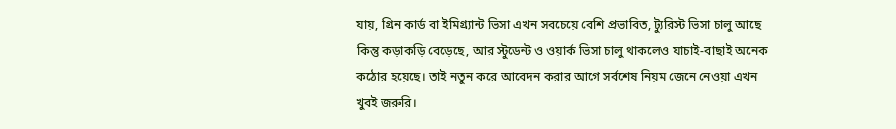যায়, গ্রিন কার্ড বা ইমিগ্র্যান্ট ভিসা এখন সবচেয়ে বেশি প্রভাবিত, ট্যুরিস্ট ভিসা চালু আছে কিন্তু কড়াকড়ি বেড়েছে, আর স্টুডেন্ট ও ওয়ার্ক ভিসা চালু থাকলেও যাচাই-বাছাই অনেক কঠোর হয়েছে। তাই নতুন করে আবেদন করার আগে সর্বশেষ নিয়ম জেনে নেওয়া এখন খুবই জরুরি।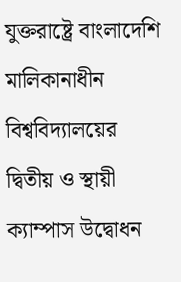যুক্তরাষ্ট্রে বাংলাদেশি মালিকানাধীন বিশ্ববিদ্যালয়ের দ্বিতীয় ও স্থায়ী ক্যাম্পাস উদ্বোধন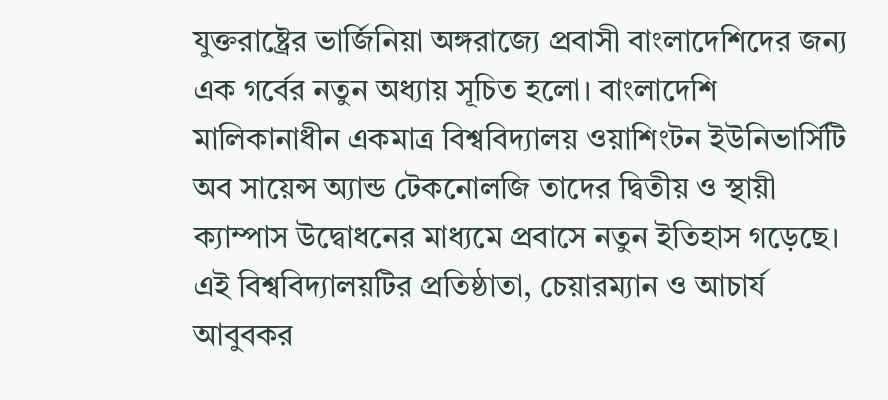যুক্তরাষ্ট্রের ভার্জিনিয়া অঙ্গরাজ্যে প্রবাসী বাংলাদেশিদের জন্য এক গর্বের নতুন অধ্যায় সূচিত হলো। বাংলাদেশি মালিকানাধীন একমাত্র বিশ্ববিদ্যালয় ওয়াশিংটন ইউনিভার্সিটি অব সায়েন্স অ্যান্ড টেকনোলজি তাদের দ্বিতীয় ও স্থায়ী ক্যাম্পাস উদ্বোধনের মাধ্যমে প্রবাসে নতুন ইতিহাস গড়েছে।   এই বিশ্ববিদ্যালয়টির প্রতিষ্ঠাতা, চেয়ারম্যান ও আচার্য আবুবকর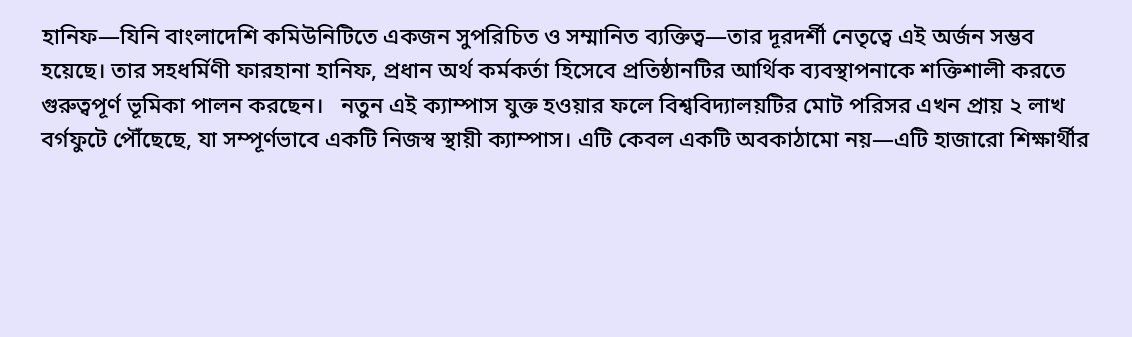হানিফ—যিনি বাংলাদেশি কমিউনিটিতে একজন সুপরিচিত ও সম্মানিত ব্যক্তিত্ব—তার দূরদর্শী নেতৃত্বে এই অর্জন সম্ভব হয়েছে। তার সহধর্মিণী ফারহানা হানিফ, প্রধান অর্থ কর্মকর্তা হিসেবে প্রতিষ্ঠানটির আর্থিক ব্যবস্থাপনাকে শক্তিশালী করতে গুরুত্বপূর্ণ ভূমিকা পালন করছেন।   নতুন এই ক্যাম্পাস যুক্ত হওয়ার ফলে বিশ্ববিদ্যালয়টির মোট পরিসর এখন প্রায় ২ লাখ বর্গফুটে পৌঁছেছে, যা সম্পূর্ণভাবে একটি নিজস্ব স্থায়ী ক্যাম্পাস। এটি কেবল একটি অবকাঠামো নয়—এটি হাজারো শিক্ষার্থীর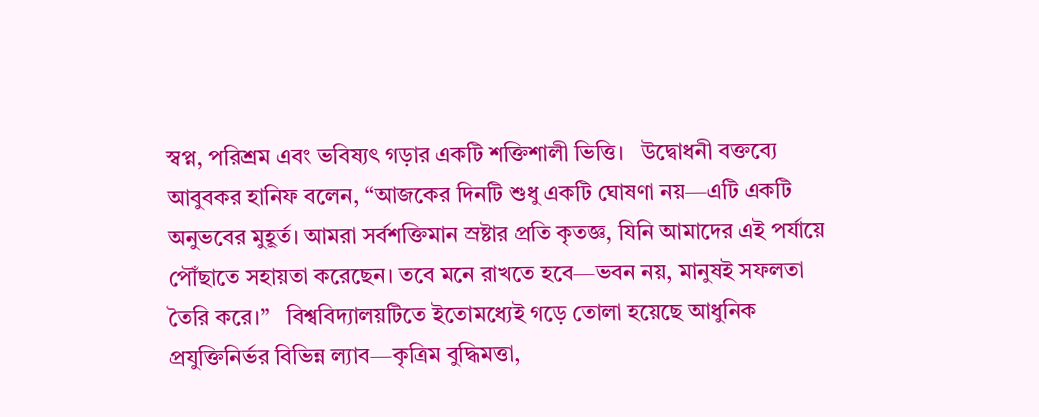স্বপ্ন, পরিশ্রম এবং ভবিষ্যৎ গড়ার একটি শক্তিশালী ভিত্তি।   উদ্বোধনী বক্তব্যে আবুবকর হানিফ বলেন, “আজকের দিনটি শুধু একটি ঘোষণা নয়—এটি একটি অনুভবের মুহূর্ত। আমরা সর্বশক্তিমান স্রষ্টার প্রতি কৃতজ্ঞ, যিনি আমাদের এই পর্যায়ে পৌঁছাতে সহায়তা করেছেন। তবে মনে রাখতে হবে—ভবন নয়, মানুষই সফলতা তৈরি করে।”   বিশ্ববিদ্যালয়টিতে ইতোমধ্যেই গড়ে তোলা হয়েছে আধুনিক প্রযুক্তিনির্ভর বিভিন্ন ল্যাব—কৃত্রিম বুদ্ধিমত্তা,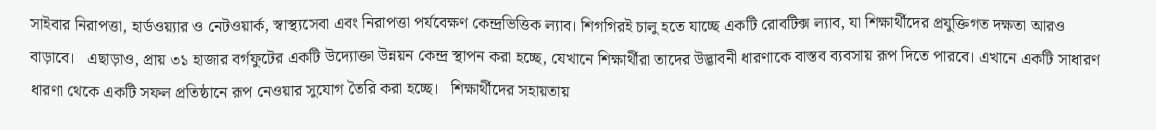সাইবার নিরাপত্তা, হার্ডওয়্যার ও নেটওয়ার্ক, স্বাস্থ্যসেবা এবং নিরাপত্তা পর্যবেক্ষণ কেন্দ্রভিত্তিক ল্যাব। শিগগিরই চালু হতে যাচ্ছে একটি রোবটিক্স ল্যাব, যা শিক্ষার্থীদের প্রযুক্তিগত দক্ষতা আরও বাড়াবে।   এছাড়াও, প্রায় ৩১ হাজার বর্গফুটের একটি উদ্যোক্তা উন্নয়ন কেন্দ্র স্থাপন করা হচ্ছে, যেখানে শিক্ষার্থীরা তাদের উদ্ভাবনী ধারণাকে বাস্তব ব্যবসায় রূপ দিতে পারবে। এখানে একটি সাধারণ ধারণা থেকে একটি সফল প্রতিষ্ঠানে রূপ নেওয়ার সুযোগ তৈরি করা হচ্ছে।   শিক্ষার্থীদের সহায়তায়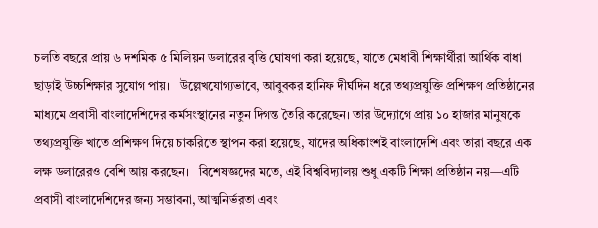চলতি বছরে প্রায় ৬ দশমিক ৫ মিলিয়ন ডলারের বৃত্তি ঘোষণা করা হয়েছে, যাতে মেধাবী শিক্ষার্থীরা আর্থিক বাধা ছাড়াই উচ্চশিক্ষার সুযোগ পায়।   উল্লেখযোগ্যভাবে, আবুবকর হানিফ দীর্ঘদিন ধরে তথ্যপ্রযুক্তি প্রশিক্ষণ প্রতিষ্ঠানের মাধ্যমে প্রবাসী বাংলাদেশিদের কর্মসংস্থানের নতুন দিগন্ত তৈরি করেছেন। তার উদ্যোগে প্রায় ১০ হাজার মানুষকে তথ্যপ্রযুক্তি খাতে প্রশিক্ষণ দিয়ে চাকরিতে স্থাপন করা হয়েছে, যাদের অধিকাংশই বাংলাদেশি এবং তারা বছরে এক লক্ষ ডলারেরও বেশি আয় করছেন।   বিশেষজ্ঞদের মতে, এই বিশ্ববিদ্যালয় শুধু একটি শিক্ষা প্রতিষ্ঠান নয়—এটি প্রবাসী বাংলাদেশিদের জন্য সম্ভাবনা, আত্মনির্ভরতা এবং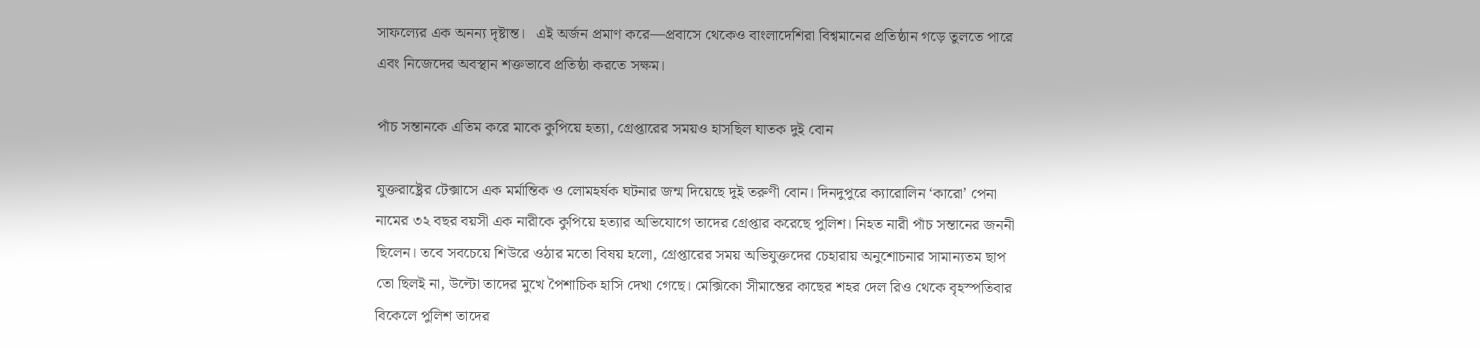সাফল্যের এক অনন্য দৃষ্টান্ত।   এই অর্জন প্রমাণ করে—প্রবাসে থেকেও বাংলাদেশিরা বিশ্বমানের প্রতিষ্ঠান গড়ে তুলতে পারে এবং নিজেদের অবস্থান শক্তভাবে প্রতিষ্ঠা করতে সক্ষম।

পাঁচ সন্তানকে এতিম করে মাকে কুপিয়ে হত্যা, গ্রেপ্তারের সময়ও হাসছিল ঘাতক দুই বোন

যুক্তরাষ্ট্রের টেক্সাসে এক মর্মান্তিক ও লোমহর্ষক ঘটনার জন্ম দিয়েছে দুই তরুণী বোন। দিনদুপুরে ক্যারোলিন ‘কারো’ পেনা নামের ৩২ বছর বয়সী এক নারীকে কুপিয়ে হত্যার অভিযোগে তাদের গ্রেপ্তার করেছে পুলিশ। নিহত নারী পাঁচ সন্তানের জননী ছিলেন। তবে সবচেয়ে শিউরে ওঠার মতো বিষয় হলো, গ্রেপ্তারের সময় অভিযুক্তদের চেহারায় অনুশোচনার সামান্যতম ছাপ তো ছিলই না, উল্টো তাদের মুখে পৈশাচিক হাসি দেখা গেছে। মেক্সিকো সীমান্তের কাছের শহর দেল রিও থেকে বৃহস্পতিবার বিকেলে পুলিশ তাদের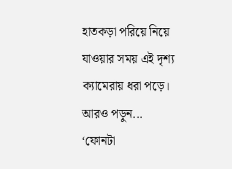হাতকড়া পরিয়ে নিয়ে যাওয়ার সময় এই দৃশ্য ক্যামেরায় ধরা পড়ে।   আরও পড়ুন... ‘ফোনটা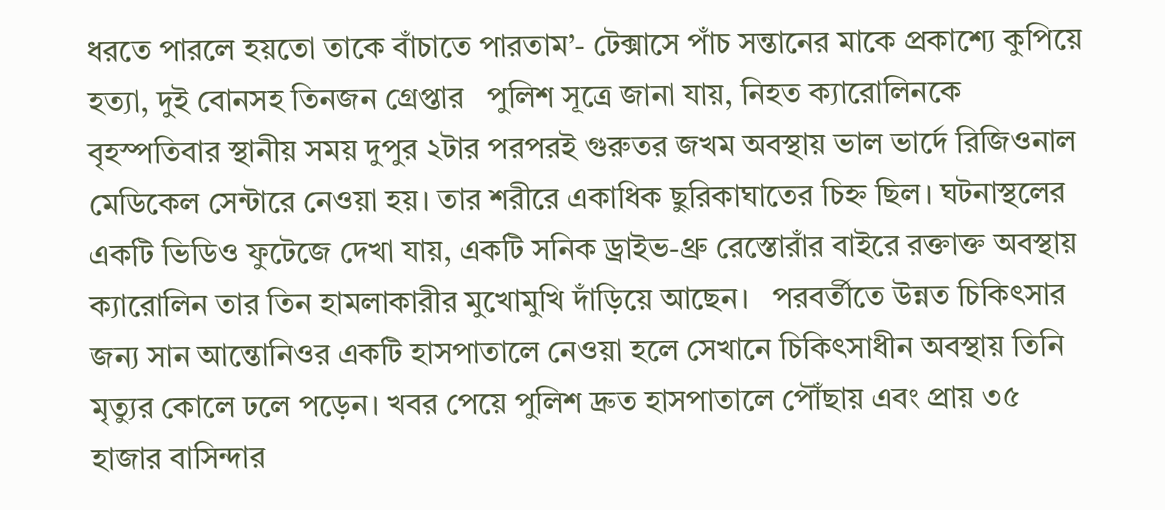ধরতে পারলে হয়তো তাকে বাঁচাতে পারতাম’- টেক্সাসে পাঁচ সন্তানের মাকে প্রকাশ্যে কুপিয়ে হত্যা, দুই বোনসহ তিনজন গ্রেপ্তার   পুলিশ সূত্রে জানা যায়, নিহত ক্যারোলিনকে বৃহস্পতিবার স্থানীয় সময় দুপুর ২টার পরপরই গুরুতর জখম অবস্থায় ভাল ভার্দে রিজিওনাল মেডিকেল সেন্টারে নেওয়া হয়। তার শরীরে একাধিক ছুরিকাঘাতের চিহ্ন ছিল। ঘটনাস্থলের একটি ভিডিও ফুটেজে দেখা যায়, একটি সনিক ড্রাইভ-থ্রু রেস্তোরাঁর বাইরে রক্তাক্ত অবস্থায় ক্যারোলিন তার তিন হামলাকারীর মুখোমুখি দাঁড়িয়ে আছেন।   পরবর্তীতে উন্নত চিকিৎসার জন্য সান আন্তোনিওর একটি হাসপাতালে নেওয়া হলে সেখানে চিকিৎসাধীন অবস্থায় তিনি মৃত্যুর কোলে ঢলে পড়েন। খবর পেয়ে পুলিশ দ্রুত হাসপাতালে পৌঁছায় এবং প্রায় ৩৫ হাজার বাসিন্দার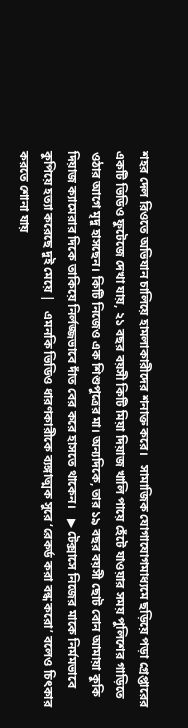শহর দেল রিওতে অভিযান চালিয়ে হামলাকারীদের শনাক্ত করে।   সামাজিক যোগাযোগমাধ্যমে ছড়িয়ে পড়া গ্রেপ্তারের একটি ভিডিও ফুটেজে দেখা যায়, ২১ বছর বয়সী কিটি মিয়া দিয়াজ খালি পায়ে হেঁটে যাওয়ার সময় পুলিশের গাড়িতে ওঠার আগে মৃদু হাসছেন। কিটি নিজেও এক শিশুপুত্রের মা। অন্যদিকে, তার ১৯ বছর বয়সী ছোট বোন আমায়া কুকি দিয়াজ ক্যামেরার দিকে তাকিয়ে নির্লজ্জভাবে দাঁত বের করে হাসতে থাকেন।   ▶ টেক্সাসে নিজের মাকে নির্মমভাবে কুপিয়ে হত্যা করেছে দুই মেয়ে |   এমনকি ভিডিও ধারণকারীকে ব্যঙ্গাত্মক সুরে ‘রেকর্ড করা বন্ধ করো’ বলেও চিৎকার করতে শোনা যায়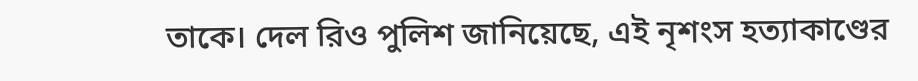তাকে। দেল রিও পুলিশ জানিয়েছে, এই নৃশংস হত্যাকাণ্ডের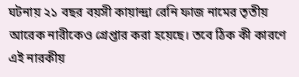ঘটনায় ২১ বছর বয়সী কায়ান্দ্রা রেনি ফাজ নামের তৃতীয় আরেক নারীকেও গ্রেপ্তার করা হয়েছে। তবে ঠিক কী কারণে এই নারকীয়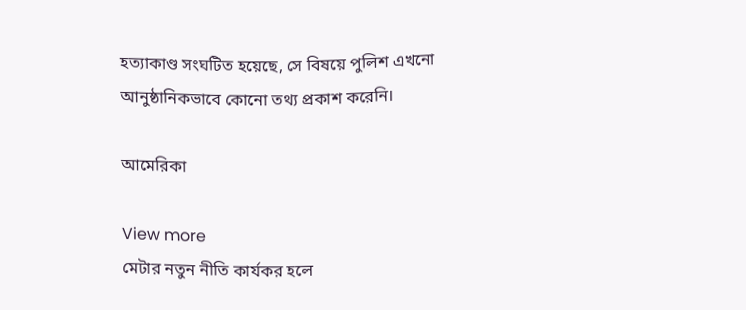হত্যাকাণ্ড সংঘটিত হয়েছে, সে বিষয়ে পুলিশ এখনো আনুষ্ঠানিকভাবে কোনো তথ্য প্রকাশ করেনি।

আমেরিকা

View more
মেটার নতুন নীতি কার্যকর হলে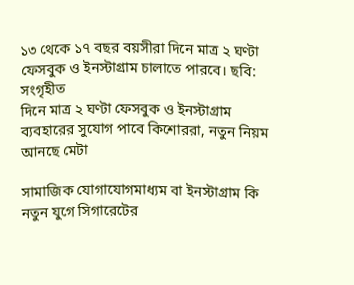১৩ থেকে ১৭ বছর বয়সীরা দিনে মাত্র ২ ঘণ্টা ফেসবুক ও ইনস্টাগ্রাম চালাতে পারবে। ছবি: সংগৃহীত
দিনে মাত্র ২ ঘণ্টা ফেসবুক ও ইনস্টাগ্রাম ব্যবহারের সুযোগ পাবে কিশোররা, নতুন নিয়ম আনছে মেটা

সামাজিক যোগাযোগমাধ্যম বা ইনস্টাগ্রাম কি নতুন যুগে সিগারেটের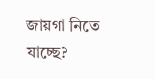জায়গা নিতে যাচ্ছে?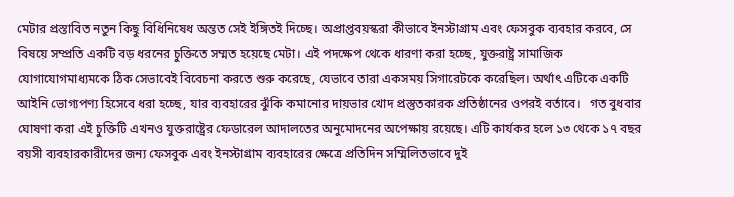মেটার প্রস্তাবিত নতুন কিছু বিধিনিষেধ অন্তত সেই ইঙ্গিতই দিচ্ছে। অপ্রাপ্তবয়স্করা কীভাবে ইনস্টাগ্রাম এবং ফেসবুক ব্যবহার করবে, সে বিষয়ে সম্প্রতি একটি বড় ধরনের চুক্তিতে সম্মত হয়েছে মেটা। এই পদক্ষেপ থেকে ধারণা করা হচ্ছে, যুক্তরাষ্ট্র সামাজিক যোগাযোগমাধ্যমকে ঠিক সেভাবেই বিবেচনা করতে শুরু করেছে, যেভাবে তারা একসময় সিগারেটকে করেছিল। অর্থাৎ এটিকে একটি আইনি ভোগ্যপণ্য হিসেবে ধরা হচ্ছে, যার ব্যবহারের ঝুঁকি কমানোর দায়ভার খোদ প্রস্তুতকারক প্রতিষ্ঠানের ওপরই বর্তাবে।   গত বুধবার ঘোষণা করা এই চুক্তিটি এখনও যুক্তরাষ্ট্রের ফেডারেল আদালতের অনুমোদনের অপেক্ষায় রয়েছে। এটি কার্যকর হলে ১৩ থেকে ১৭ বছর বয়সী ব্যবহারকারীদের জন্য ফেসবুক এবং ইনস্টাগ্রাম ব্যবহারের ক্ষেত্রে প্রতিদিন সম্মিলিতভাবে দুই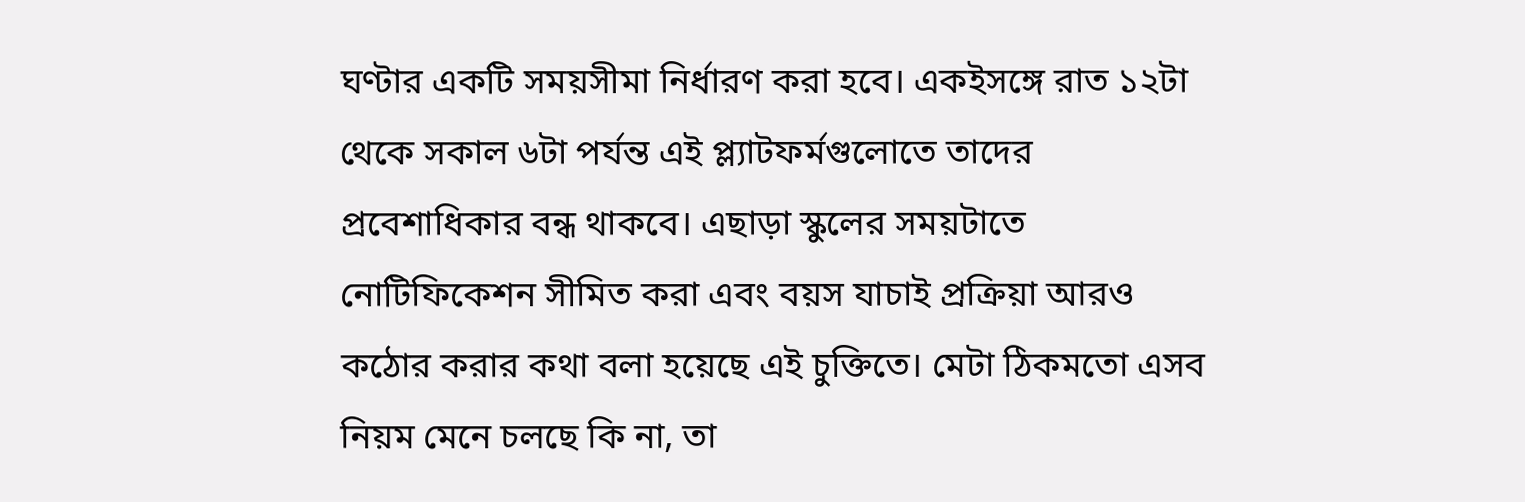ঘণ্টার একটি সময়সীমা নির্ধারণ করা হবে। একইসঙ্গে রাত ১২টা থেকে সকাল ৬টা পর্যন্ত এই প্ল্যাটফর্মগুলোতে তাদের প্রবেশাধিকার বন্ধ থাকবে। এছাড়া স্কুলের সময়টাতে নোটিফিকেশন সীমিত করা এবং বয়স যাচাই প্রক্রিয়া আরও কঠোর করার কথা বলা হয়েছে এই চুক্তিতে। মেটা ঠিকমতো এসব নিয়ম মেনে চলছে কি না, তা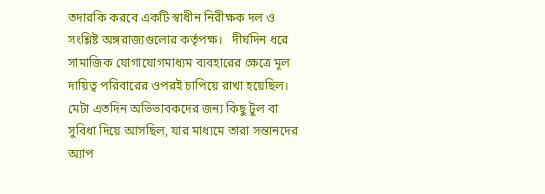তদারকি করবে একটি স্বাধীন নিরীক্ষক দল ও সংশ্লিষ্ট অঙ্গরাজ্যগুলোর কর্তৃপক্ষ।   দীর্ঘদিন ধরে সামাজিক যোগাযোগমাধ্যম ব্যবহারের ক্ষেত্রে মূল দায়িত্ব পরিবারের ওপরই চাপিয়ে রাখা হয়েছিল। মেটা এতদিন অভিভাবকদের জন্য কিছু টুল বা সুবিধা দিয়ে আসছিল, যার মাধ্যমে তারা সন্তানদের অ্যাপ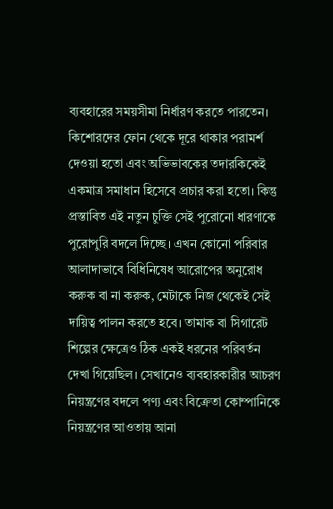ব্যবহারের সময়সীমা নির্ধারণ করতে পারতেন। কিশোরদের ফোন থেকে দূরে থাকার পরামর্শ দেওয়া হতো এবং অভিভাবকের তদারকিকেই একমাত্র সমাধান হিসেবে প্রচার করা হতো। কিন্তু প্রস্তাবিত এই নতুন চুক্তি সেই পুরোনো ধারণাকে পুরোপুরি বদলে দিচ্ছে। এখন কোনো পরিবার আলাদাভাবে বিধিনিষেধ আরোপের অনুরোধ করুক বা না করুক, মেটাকে নিজ থেকেই সেই দায়িত্ব পালন করতে হবে। তামাক বা সিগারেট শিল্পের ক্ষেত্রেও ঠিক একই ধরনের পরিবর্তন দেখা গিয়েছিল। সেখানেও ব্যবহারকারীর আচরণ নিয়ন্ত্রণের বদলে পণ্য এবং বিক্রেতা কোম্পানিকে নিয়ন্ত্রণের আওতায় আনা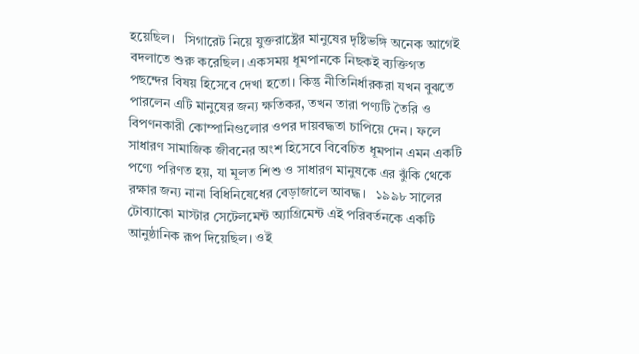হয়েছিল।   সিগারেট নিয়ে যুক্তরাষ্ট্রের মানুষের দৃষ্টিভঙ্গি অনেক আগেই বদলাতে শুরু করেছিল। একসময় ধূমপানকে নিছকই ব্যক্তিগত পছন্দের বিষয় হিসেবে দেখা হতো। কিন্তু নীতিনির্ধারকরা যখন বুঝতে পারলেন এটি মানুষের জন্য ক্ষতিকর, তখন তারা পণ্যটি তৈরি ও বিপণনকারী কোম্পানিগুলোর ওপর দায়বদ্ধতা চাপিয়ে দেন। ফলে সাধারণ সামাজিক জীবনের অংশ হিসেবে বিবেচিত ধূমপান এমন একটি পণ্যে পরিণত হয়, যা মূলত শিশু ও সাধারণ মানুষকে এর ঝুঁকি থেকে রক্ষার জন্য নানা বিধিনিষেধের বেড়াজালে আবদ্ধ।   ১৯৯৮ সালের টোব্যাকো মাস্টার সেটেলমেন্ট অ্যাগ্রিমেন্ট এই পরিবর্তনকে একটি আনুষ্ঠানিক রূপ দিয়েছিল। ওই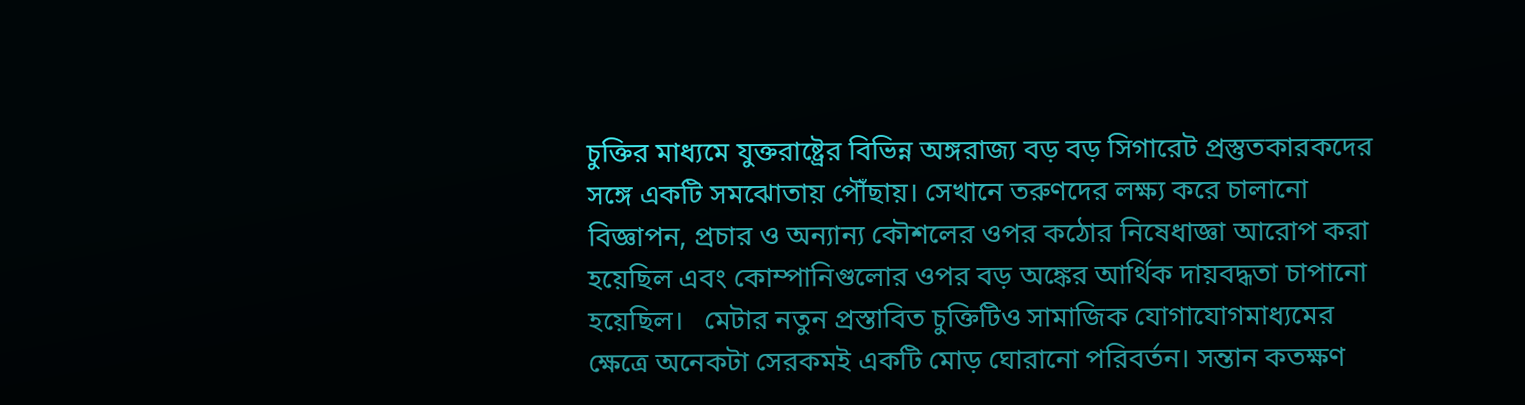চুক্তির মাধ্যমে যুক্তরাষ্ট্রের বিভিন্ন অঙ্গরাজ্য বড় বড় সিগারেট প্রস্তুতকারকদের সঙ্গে একটি সমঝোতায় পৌঁছায়। সেখানে তরুণদের লক্ষ্য করে চালানো বিজ্ঞাপন, প্রচার ও অন্যান্য কৌশলের ওপর কঠোর নিষেধাজ্ঞা আরোপ করা হয়েছিল এবং কোম্পানিগুলোর ওপর বড় অঙ্কের আর্থিক দায়বদ্ধতা চাপানো হয়েছিল।   মেটার নতুন প্রস্তাবিত চুক্তিটিও সামাজিক যোগাযোগমাধ্যমের ক্ষেত্রে অনেকটা সেরকমই একটি মোড় ঘোরানো পরিবর্তন। সন্তান কতক্ষণ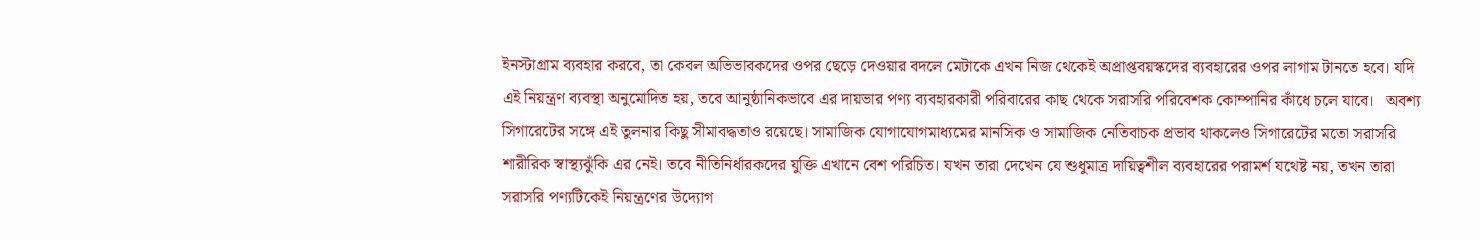ইনস্টাগ্রাম ব্যবহার করবে, তা কেবল অভিভাবকদের ওপর ছেড়ে দেওয়ার বদলে মেটাকে এখন নিজ থেকেই অপ্রাপ্তবয়স্কদের ব্যবহারের ওপর লাগাম টানতে হবে। যদি এই নিয়ন্ত্রণ ব্যবস্থা অনুমোদিত হয়, তবে আনুষ্ঠানিকভাবে এর দায়ভার পণ্য ব্যবহারকারী পরিবারের কাছ থেকে সরাসরি পরিবেশক কোম্পানির কাঁধে চলে যাবে।   অবশ্য সিগারেটের সঙ্গে এই তুলনার কিছু সীমাবদ্ধতাও রয়েছে। সামাজিক যোগাযোগমাধ্যমের মানসিক ও সামাজিক নেতিবাচক প্রভাব থাকলেও সিগারেটের মতো সরাসরি শারীরিক স্বাস্থ্যঝুঁকি এর নেই। তবে নীতিনির্ধারকদের যুক্তি এখানে বেশ পরিচিত। যখন তারা দেখেন যে শুধুমাত্র দায়িত্বশীল ব্যবহারের পরামর্শ যথেষ্ট নয়, তখন তারা সরাসরি পণ্যটিকেই নিয়ন্ত্রণের উদ্যোগ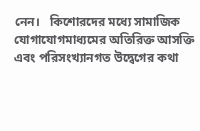নেন।   কিশোরদের মধ্যে সামাজিক যোগাযোগমাধ্যমের অতিরিক্ত আসক্তি এবং পরিসংখ্যানগত উদ্বেগের কথা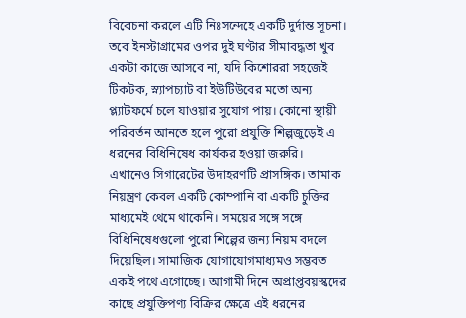বিবেচনা করলে এটি নিঃসন্দেহে একটি দুর্দান্ত সূচনা। তবে ইনস্টাগ্রামের ওপর দুই ঘণ্টার সীমাবদ্ধতা খুব একটা কাজে আসবে না, যদি কিশোররা সহজেই টিকটক, স্ন্যাপচ্যাট বা ইউটিউবের মতো অন্য প্ল্যাটফর্মে চলে যাওয়ার সুযোগ পায়। কোনো স্থায়ী পরিবর্তন আনতে হলে পুরো প্রযুক্তি শিল্পজুড়েই এ ধরনের বিধিনিষেধ কার্যকর হওয়া জরুরি।   এখানেও সিগারেটের উদাহরণটি প্রাসঙ্গিক। তামাক নিয়ন্ত্রণ কেবল একটি কোম্পানি বা একটি চুক্তির মাধ্যমেই থেমে থাকেনি। সময়ের সঙ্গে সঙ্গে বিধিনিষেধগুলো পুরো শিল্পের জন্য নিয়ম বদলে দিয়েছিল। সামাজিক যোগাযোগমাধ্যমও সম্ভবত একই পথে এগোচ্ছে। আগামী দিনে অপ্রাপ্তবয়স্কদের কাছে প্রযুক্তিপণ্য বিক্রির ক্ষেত্রে এই ধরনের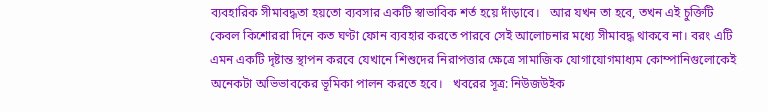ব্যবহারিক সীমাবদ্ধতা হয়তো ব্যবসার একটি স্বাভাবিক শর্ত হয়ে দাঁড়াবে।   আর যখন তা হবে, তখন এই চুক্তিটি কেবল কিশোররা দিনে কত ঘণ্টা ফোন ব্যবহার করতে পারবে সেই আলোচনার মধ্যে সীমাবদ্ধ থাকবে না। বরং এটি এমন একটি দৃষ্টান্ত স্থাপন করবে যেখানে শিশুদের নিরাপত্তার ক্ষেত্রে সামাজিক যোগাযোগমাধ্যম কোম্পানিগুলোকেই অনেকটা অভিভাবকের ভূমিকা পালন করতে হবে।   খবরের সূত্র: নিউজউইক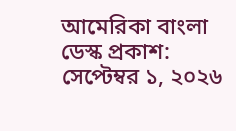আমেরিকা বাংলা ডেস্ক প্রকাশ: সেপ্টেম্বর ১, ২০২৬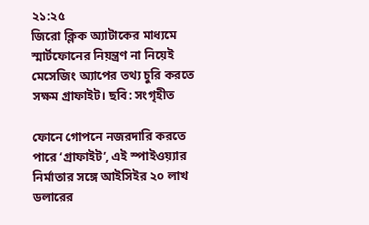২১:২৫
জিরো ক্লিক অ্যাটাকের মাধ্যমে স্মার্টফোনের নিয়ন্ত্রণ না নিয়েই মেসেজিং অ্যাপের তথ্য চুরি করতে সক্ষম গ্রাফাইট। ছবি: সংগৃহীত

ফোনে গোপনে নজরদারি করতে পারে ‘গ্রাফাইট’, এই স্পাইওয়্যার নির্মাতার সঙ্গে আইসিইর ২০ লাখ ডলারের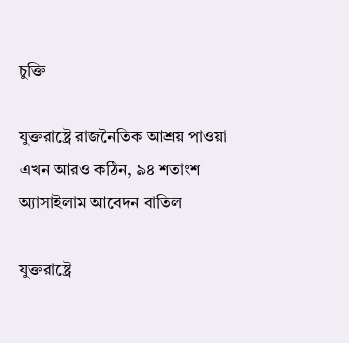চুক্তি

যুক্তরাষ্ট্রে রাজনৈতিক আশ্রয় পাওয়া এখন আরও কঠিন, ৯৪ শতাংশ অ্যাসাইলাম আবেদন বাতিল

যুক্তরাষ্ট্রে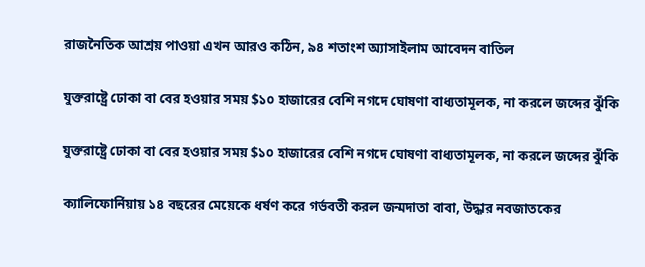রাজনৈতিক আশ্রয় পাওয়া এখন আরও কঠিন, ৯৪ শতাংশ অ্যাসাইলাম আবেদন বাতিল

যুক্তরাষ্ট্রে ঢোকা বা বের হওয়ার সময় $১০ হাজারের বেশি নগদে ঘোষণা বাধ্যতামূলক, না করলে জব্দের ঝুঁকি

যুক্তরাষ্ট্রে ঢোকা বা বের হওয়ার সময় $১০ হাজারের বেশি নগদে ঘোষণা বাধ্যতামূলক, না করলে জব্দের ঝুঁকি

ক্যালিফোর্নিয়ায় ১৪ বছরের মেয়েকে ধর্ষণ করে গর্ভবতী করল জন্মদাতা বাবা, উদ্ধার নবজাতকের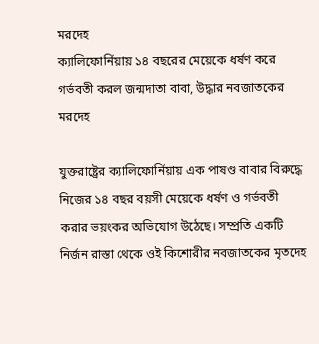মরদেহ
ক্যালিফোর্নিয়ায় ১৪ বছরের মেয়েকে ধর্ষণ করে গর্ভবতী করল জন্মদাতা বাবা, উদ্ধার নবজাতকের মরদেহ

যুক্তরাষ্ট্রের ক্যালিফোর্নিয়ায় এক পাষণ্ড বাবার বিরুদ্ধে নিজের ১৪ বছর বয়সী মেয়েকে ধর্ষণ ও গর্ভবতী করার ভয়ংকর অভিযোগ উঠেছে। সম্প্রতি একটি নির্জন রাস্তা থেকে ওই কিশোরীর নবজাতকের মৃতদেহ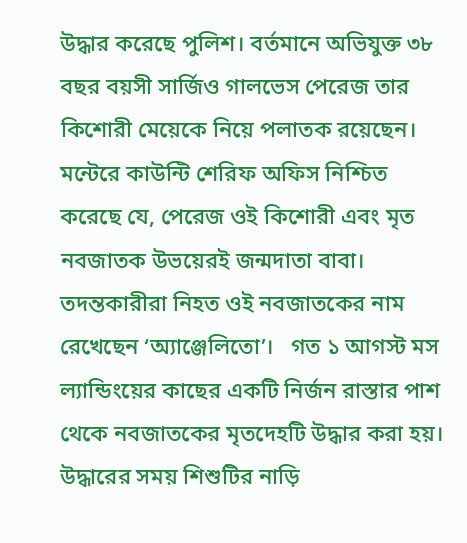উদ্ধার করেছে পুলিশ। বর্তমানে অভিযুক্ত ৩৮ বছর বয়সী সার্জিও গালভেস পেরেজ তার কিশোরী মেয়েকে নিয়ে পলাতক রয়েছেন।   মন্টেরে কাউন্টি শেরিফ অফিস নিশ্চিত করেছে যে, পেরেজ ওই কিশোরী এবং মৃত নবজাতক উভয়েরই জন্মদাতা বাবা। তদন্তকারীরা নিহত ওই নবজাতকের নাম রেখেছেন ‘অ্যাঞ্জেলিতো’।   গত ১ আগস্ট মস ল্যান্ডিংয়ের কাছের একটি নির্জন রাস্তার পাশ থেকে নবজাতকের মৃতদেহটি উদ্ধার করা হয়। উদ্ধারের সময় শিশুটির নাড়ি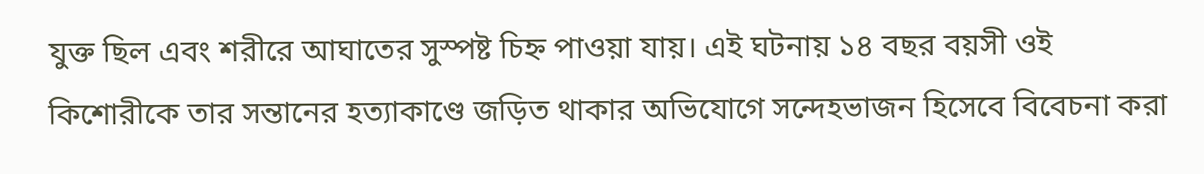যুক্ত ছিল এবং শরীরে আঘাতের সুস্পষ্ট চিহ্ন পাওয়া যায়। এই ঘটনায় ১৪ বছর বয়সী ওই কিশোরীকে তার সন্তানের হত্যাকাণ্ডে জড়িত থাকার অভিযোগে সন্দেহভাজন হিসেবে বিবেচনা করা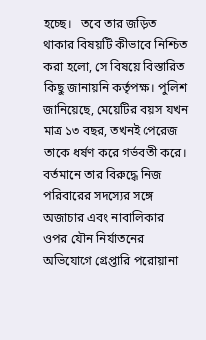হচ্ছে।   তবে তার জড়িত থাকার বিষয়টি কীভাবে নিশ্চিত করা হলো, সে বিষয়ে বিস্তারিত কিছু জানায়নি কর্তৃপক্ষ। পুলিশ জানিয়েছে, মেয়েটির বয়স যখন মাত্র ১৩ বছর, তখনই পেরেজ তাকে ধর্ষণ করে গর্ভবতী করে। বর্তমানে তার বিরুদ্ধে নিজ পরিবারের সদস্যের সঙ্গে অজাচার এবং নাবালিকার ওপর যৌন নির্যাতনের অভিযোগে গ্রেপ্তারি পরোয়ানা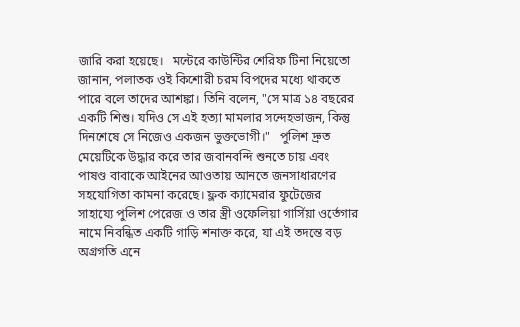জারি করা হয়েছে।   মন্টেরে কাউন্টির শেরিফ টিনা নিয়েতো জানান, পলাতক ওই কিশোরী চরম বিপদের মধ্যে থাকতে পারে বলে তাদের আশঙ্কা। তিনি বলেন, "সে মাত্র ১৪ বছরের একটি শিশু। যদিও সে এই হত্যা মামলার সন্দেহভাজন, কিন্তু দিনশেষে সে নিজেও একজন ভুক্তভোগী।"   পুলিশ দ্রুত মেয়েটিকে উদ্ধার করে তার জবানবন্দি শুনতে চায় এবং পাষণ্ড বাবাকে আইনের আওতায় আনতে জনসাধারণের সহযোগিতা কামনা করেছে। ফ্লক ক্যামেরার ফুটেজের সাহায্যে পুলিশ পেরেজ ও তার স্ত্রী ওফেলিয়া গার্সিয়া ওর্তেগার নামে নিবন্ধিত একটি গাড়ি শনাক্ত করে, যা এই তদন্তে বড় অগ্রগতি এনে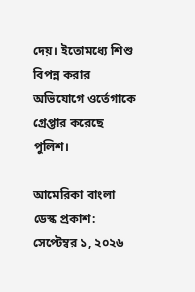দেয়। ইতোমধ্যে শিশু বিপন্ন করার অভিযোগে ওর্তেগাকে গ্রেপ্তার করেছে পুলিশ।

আমেরিকা বাংলা ডেস্ক প্রকাশ: সেপ্টেম্বর ১, ২০২৬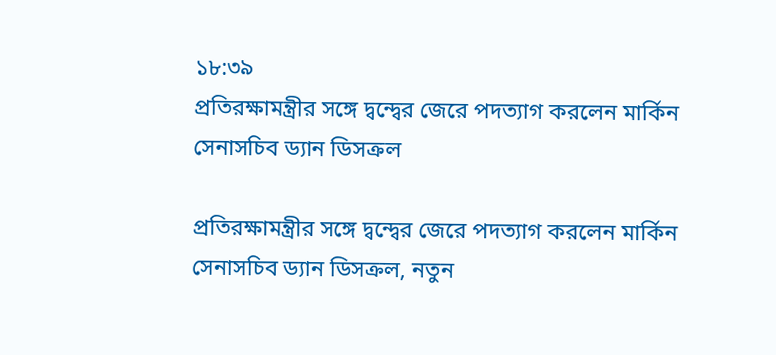১৮:৩৯
প্রতিরক্ষামন্ত্রীর সঙ্গে দ্বন্দ্বের জেরে পদত্যাগ করলেন মার্কিন সেনাসচিব ড্যান ডিসক্রল

প্রতিরক্ষামন্ত্রীর সঙ্গে দ্বন্দ্বের জেরে পদত্যাগ করলেন মার্কিন সেনাসচিব ড্যান ডিসক্রল, নতুন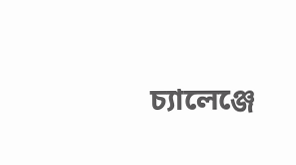চ্যালেঞ্জে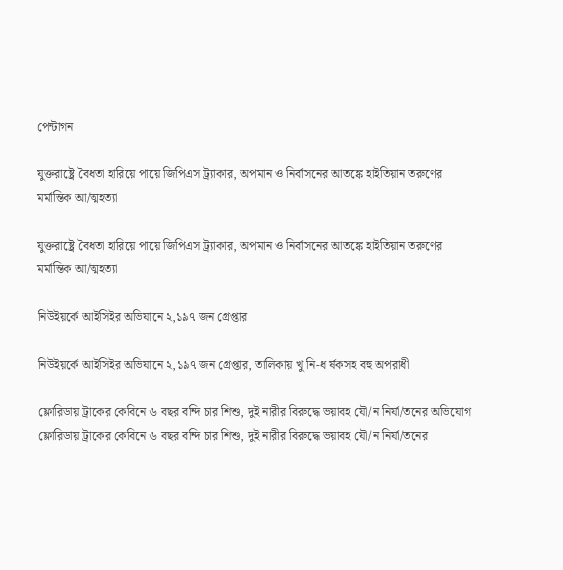পেন্টাগন

যুক্তরাষ্ট্রে বৈধতা হারিয়ে পায়ে জিপিএস ট্র্যাকার, অপমান ও নির্বাসনের আতঙ্কে হাইতিয়ান তরুণের মর্মান্তিক আ/ত্মহত্যা

যুক্তরাষ্ট্রে বৈধতা হারিয়ে পায়ে জিপিএস ট্র্যাকার, অপমান ও নির্বাসনের আতঙ্কে হাইতিয়ান তরুণের মর্মান্তিক আ/ত্মহত্যা

নিউইয়র্কে আইসিইর অভিযানে ২,১৯৭ জন গ্রেপ্তার

নিউইয়র্কে আইসিইর অভিযানে ২,১৯৭ জন গ্রেপ্তার, তালিকায় খু নি-ধ র্ষকসহ বহু অপরাধী

ফ্লোরিডায় ট্রাকের কেবিনে ৬ বছর বন্দি চার শিশু, দুই নারীর বিরুদ্ধে ভয়াবহ যৌ/ন নির্যা/তনের অভিযোগ
ফ্লোরিডায় ট্রাকের কেবিনে ৬ বছর বন্দি চার শিশু, দুই নারীর বিরুদ্ধে ভয়াবহ যৌ/ন নির্যা/তনের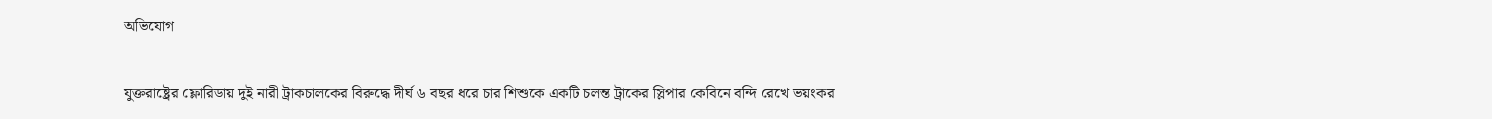অভিযোগ

যুক্তরাষ্ট্রের ফ্লোরিডায় দুই নারী ট্রাকচালকের বিরুদ্ধে দীর্ঘ ৬ বছর ধরে চার শিশুকে একটি চলন্ত ট্রাকের স্লিপার কেবিনে বন্দি রেখে ভয়ংকর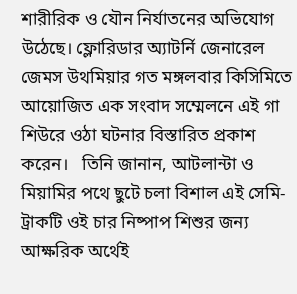শারীরিক ও যৌন নির্যাতনের অভিযোগ উঠেছে। ফ্লোরিডার অ্যাটর্নি জেনারেল জেমস উথমিয়ার গত মঙ্গলবার কিসিমিতে আয়োজিত এক সংবাদ সম্মেলনে এই গা শিউরে ওঠা ঘটনার বিস্তারিত প্রকাশ করেন।   তিনি জানান, আটলান্টা ও মিয়ামির পথে ছুটে চলা বিশাল এই সেমি-ট্রাকটি ওই চার নিষ্পাপ শিশুর জন্য আক্ষরিক অর্থেই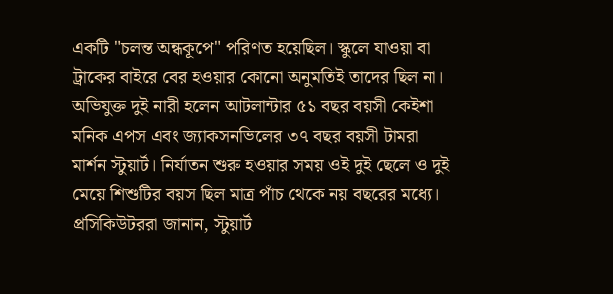একটি "চলন্ত অন্ধকূপে" পরিণত হয়েছিল। স্কুলে যাওয়া বা ট্রাকের বাইরে বের হওয়ার কোনো অনুমতিই তাদের ছিল না।   অভিযুক্ত দুই নারী হলেন আটলান্টার ৫১ বছর বয়সী কেইশা মনিক এপস এবং জ্যাকসনভিলের ৩৭ বছর বয়সী টামরা মার্শন স্টুয়ার্ট। নির্যাতন শুরু হওয়ার সময় ওই দুই ছেলে ও দুই মেয়ে শিশুটির বয়স ছিল মাত্র পাঁচ থেকে নয় বছরের মধ্যে।   প্রসিকিউটররা জানান, স্টুয়ার্ট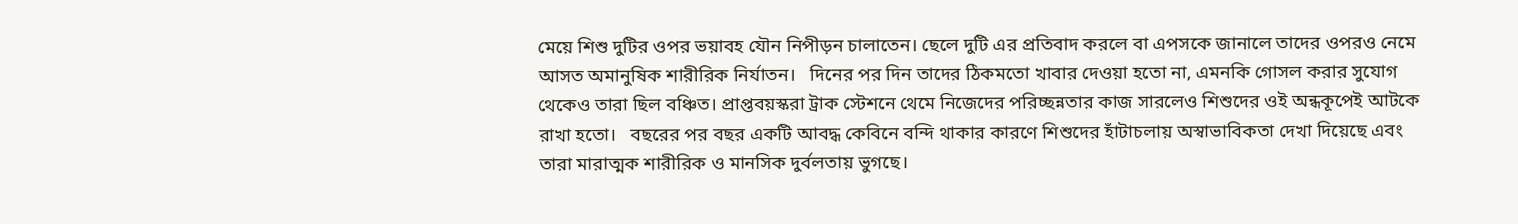মেয়ে শিশু দুটির ওপর ভয়াবহ যৌন নিপীড়ন চালাতেন। ছেলে দুটি এর প্রতিবাদ করলে বা এপসকে জানালে তাদের ওপরও নেমে আসত অমানুষিক শারীরিক নির্যাতন।   দিনের পর দিন তাদের ঠিকমতো খাবার দেওয়া হতো না, এমনকি গোসল করার সুযোগ থেকেও তারা ছিল বঞ্চিত। প্রাপ্তবয়স্করা ট্রাক স্টেশনে থেমে নিজেদের পরিচ্ছন্নতার কাজ সারলেও শিশুদের ওই অন্ধকূপেই আটকে রাখা হতো।   বছরের পর বছর একটি আবদ্ধ কেবিনে বন্দি থাকার কারণে শিশুদের হাঁটাচলায় অস্বাভাবিকতা দেখা দিয়েছে এবং তারা মারাত্মক শারীরিক ও মানসিক দুর্বলতায় ভুগছে।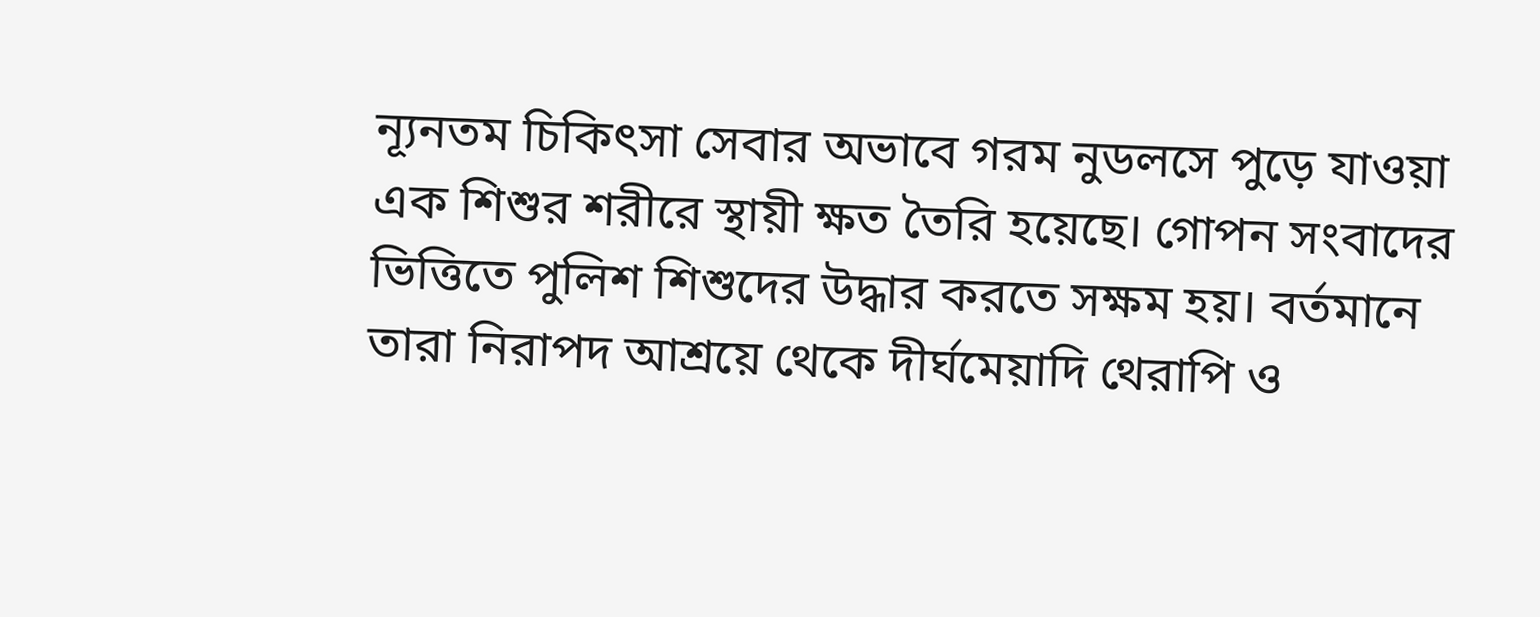ন্যূনতম চিকিৎসা সেবার অভাবে গরম নুডলসে পুড়ে যাওয়া এক শিশুর শরীরে স্থায়ী ক্ষত তৈরি হয়েছে। গোপন সংবাদের ভিত্তিতে পুলিশ শিশুদের উদ্ধার করতে সক্ষম হয়। বর্তমানে তারা নিরাপদ আশ্রয়ে থেকে দীর্ঘমেয়াদি থেরাপি ও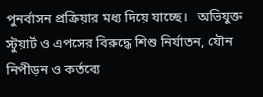পুনর্বাসন প্রক্রিয়ার মধ্য দিয়ে যাচ্ছে।   অভিযুক্ত স্টুয়ার্ট ও এপসের বিরুদ্ধে শিশু নির্যাতন, যৌন নিপীড়ন ও কর্তব্যে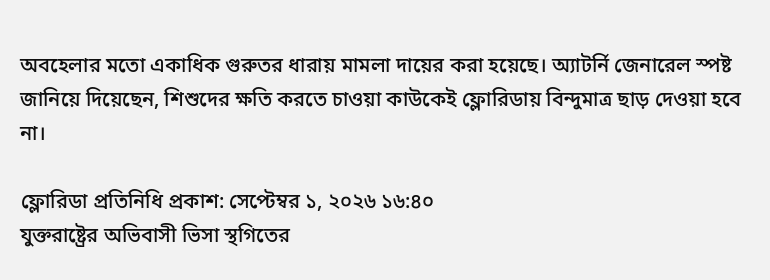অবহেলার মতো একাধিক গুরুতর ধারায় মামলা দায়ের করা হয়েছে। অ্যাটর্নি জেনারেল স্পষ্ট জানিয়ে দিয়েছেন, শিশুদের ক্ষতি করতে চাওয়া কাউকেই ফ্লোরিডায় বিন্দুমাত্র ছাড় দেওয়া হবে না।

ফ্লোরিডা প্রতিনিধি প্রকাশ: সেপ্টেম্বর ১, ২০২৬ ১৬:৪০
যুক্তরাষ্ট্রের অভিবাসী ভিসা স্থগিতের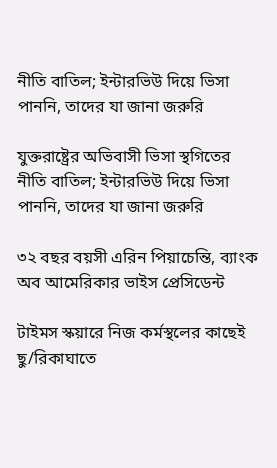নীতি বাতিল; ইন্টারভিউ দিয়ে ভিসা পাননি, তাদের যা জানা জরুরি

যুক্তরাষ্ট্রের অভিবাসী ভিসা স্থগিতের নীতি বাতিল; ইন্টারভিউ দিয়ে ভিসা পাননি, তাদের যা জানা জরুরি

৩২ বছর বয়সী এরিন পিয়াচেন্তি, ব্যাংক অব আমেরিকার ভাইস প্রেসিডেন্ট

টাইমস স্কয়ারে নিজ কর্মস্থলের কাছেই ছু/রিকাঘাতে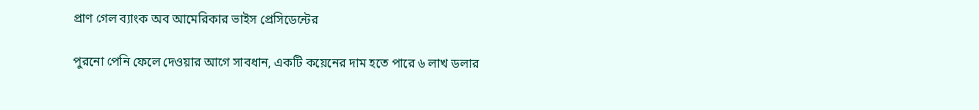প্রাণ গেল ব্যাংক অব আমেরিকার ভাইস প্রেসিডেন্টের

পুরনো পেনি ফেলে দেওয়ার আগে সাবধান, একটি কয়েনের দাম হতে পারে ৬ লাখ ডলার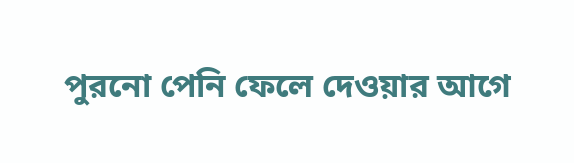পুরনো পেনি ফেলে দেওয়ার আগে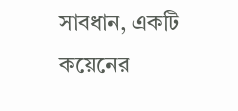সাবধান, একটি কয়েনের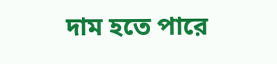দাম হতে পারে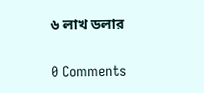৬ লাখ ডলার

0 Comments